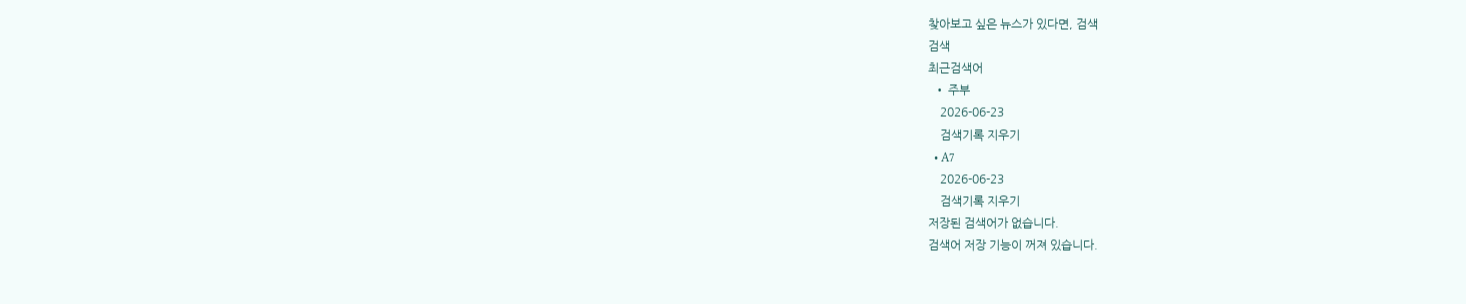찾아보고 싶은 뉴스가 있다면, 검색
검색
최근검색어
  • 주부
    2026-06-23
    검색기록 지우기
  • A7
    2026-06-23
    검색기록 지우기
저장된 검색어가 없습니다.
검색어 저장 기능이 꺼져 있습니다.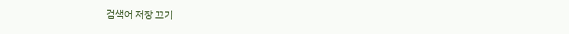검색어 저장 끄기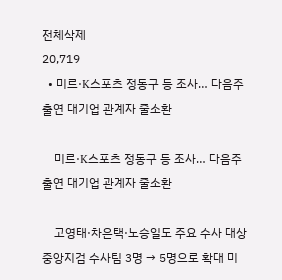전체삭제
20,719
  • 미르·K스포츠 정동구 등 조사… 다음주 출연 대기업 관계자 줄소환

    미르·K스포츠 정동구 등 조사… 다음주 출연 대기업 관계자 줄소환

    고영태·차은택·노승일도 주요 수사 대상 중앙지검 수사팀 3명 → 5명으로 확대 미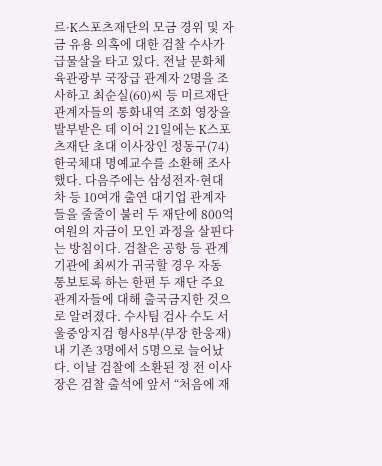르·K스포츠재단의 모금 경위 및 자금 유용 의혹에 대한 검찰 수사가 급물살을 타고 있다. 전날 문화체육관광부 국장급 관계자 2명을 조사하고 최순실(60)씨 등 미르재단 관계자들의 통화내역 조회 영장을 발부받은 데 이어 21일에는 K스포츠재단 초대 이사장인 정동구(74) 한국체대 명예교수를 소환해 조사했다. 다음주에는 삼성전자·현대차 등 10여개 출연 대기업 관계자들을 줄줄이 불러 두 재단에 800억여원의 자금이 모인 과정을 살핀다는 방침이다. 검찰은 공항 등 관계기관에 최씨가 귀국할 경우 자동 통보토록 하는 한편 두 재단 주요 관계자들에 대해 출국금지한 것으로 알려졌다. 수사팀 검사 수도 서울중앙지검 형사8부(부장 한웅재) 내 기존 3명에서 5명으로 늘어났다. 이날 검찰에 소환된 정 전 이사장은 검찰 출석에 앞서 “처음에 재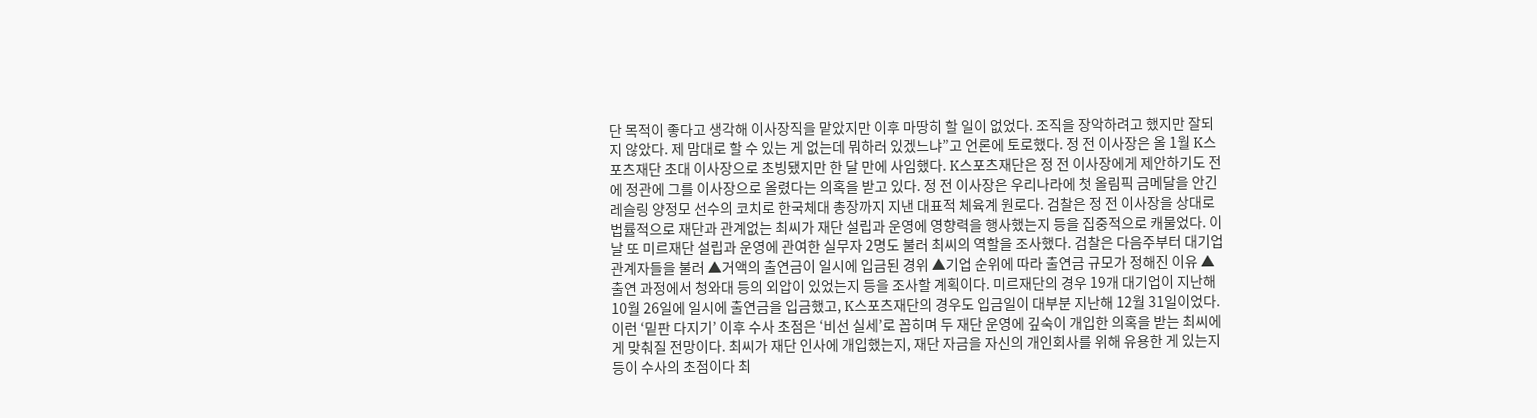단 목적이 좋다고 생각해 이사장직을 맡았지만 이후 마땅히 할 일이 없었다. 조직을 장악하려고 했지만 잘되지 않았다. 제 맘대로 할 수 있는 게 없는데 뭐하러 있겠느냐”고 언론에 토로했다. 정 전 이사장은 올 1월 K스포츠재단 초대 이사장으로 초빙됐지만 한 달 만에 사임했다. K스포츠재단은 정 전 이사장에게 제안하기도 전에 정관에 그를 이사장으로 올렸다는 의혹을 받고 있다. 정 전 이사장은 우리나라에 첫 올림픽 금메달을 안긴 레슬링 양정모 선수의 코치로 한국체대 총장까지 지낸 대표적 체육계 원로다. 검찰은 정 전 이사장을 상대로 법률적으로 재단과 관계없는 최씨가 재단 설립과 운영에 영향력을 행사했는지 등을 집중적으로 캐물었다. 이날 또 미르재단 설립과 운영에 관여한 실무자 2명도 불러 최씨의 역할을 조사했다. 검찰은 다음주부터 대기업 관계자들을 불러 ▲거액의 출연금이 일시에 입금된 경위 ▲기업 순위에 따라 출연금 규모가 정해진 이유 ▲출연 과정에서 청와대 등의 외압이 있었는지 등을 조사할 계획이다. 미르재단의 경우 19개 대기업이 지난해 10월 26일에 일시에 출연금을 입금했고, K스포츠재단의 경우도 입금일이 대부분 지난해 12월 31일이었다. 이런 ‘밑판 다지기’ 이후 수사 초점은 ‘비선 실세’로 꼽히며 두 재단 운영에 깊숙이 개입한 의혹을 받는 최씨에게 맞춰질 전망이다. 최씨가 재단 인사에 개입했는지, 재단 자금을 자신의 개인회사를 위해 유용한 게 있는지 등이 수사의 초점이다 최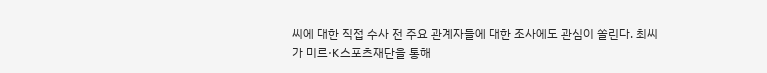씨에 대한 직접 수사 전 주요 관계자들에 대한 조사에도 관심이 쏠린다. 최씨가 미르·K스포츠재단을 통해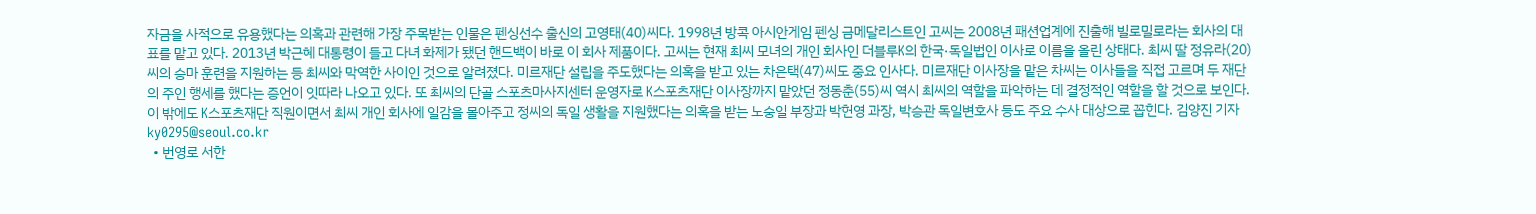자금을 사적으로 유용했다는 의혹과 관련해 가장 주목받는 인물은 펜싱선수 출신의 고영태(40)씨다. 1998년 방콕 아시안게임 펜싱 금메달리스트인 고씨는 2008년 패션업계에 진출해 빌로밀로라는 회사의 대표를 맡고 있다. 2013년 박근혜 대통령이 들고 다녀 화제가 됐던 핸드백이 바로 이 회사 제품이다. 고씨는 현재 최씨 모녀의 개인 회사인 더블루K의 한국·독일법인 이사로 이름을 올린 상태다. 최씨 딸 정유라(20)씨의 승마 훈련을 지원하는 등 최씨와 막역한 사이인 것으로 알려졌다. 미르재단 설립을 주도했다는 의혹을 받고 있는 차은택(47)씨도 중요 인사다. 미르재단 이사장을 맡은 차씨는 이사들을 직접 고르며 두 재단의 주인 행세를 했다는 증언이 잇따라 나오고 있다. 또 최씨의 단골 스포츠마사지센터 운영자로 K스포츠재단 이사장까지 맡았던 정동춘(55)씨 역시 최씨의 역할을 파악하는 데 결정적인 역할을 할 것으로 보인다. 이 밖에도 K스포츠재단 직원이면서 최씨 개인 회사에 일감을 몰아주고 정씨의 독일 생활을 지원했다는 의혹을 받는 노숭일 부장과 박헌영 과장, 박승관 독일변호사 등도 주요 수사 대상으로 꼽힌다. 김양진 기자 ky0295@seoul.co.kr
  • 번영로 서한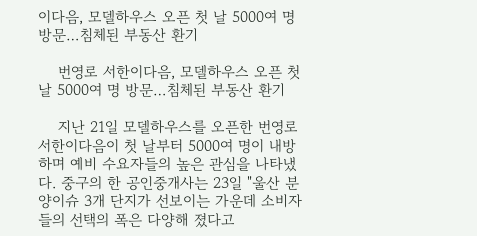이다음, 모델하우스 오픈 첫 날 5000여 명 방문…침체된 부동산 환기

    번영로 서한이다음, 모델하우스 오픈 첫 날 5000여 명 방문…침체된 부동산 환기

    지난 21일 모델하우스를 오픈한 번영로 서한이다음이 첫 날부터 5000여 명이 내방하며 예비 수요자들의 높은 관심을 나타냈다. 중구의 한 공인중개사는 23일 "울산 분양이슈 3개 단지가 선보이는 가운데 소비자들의 선택의 폭은 다양해 졌다고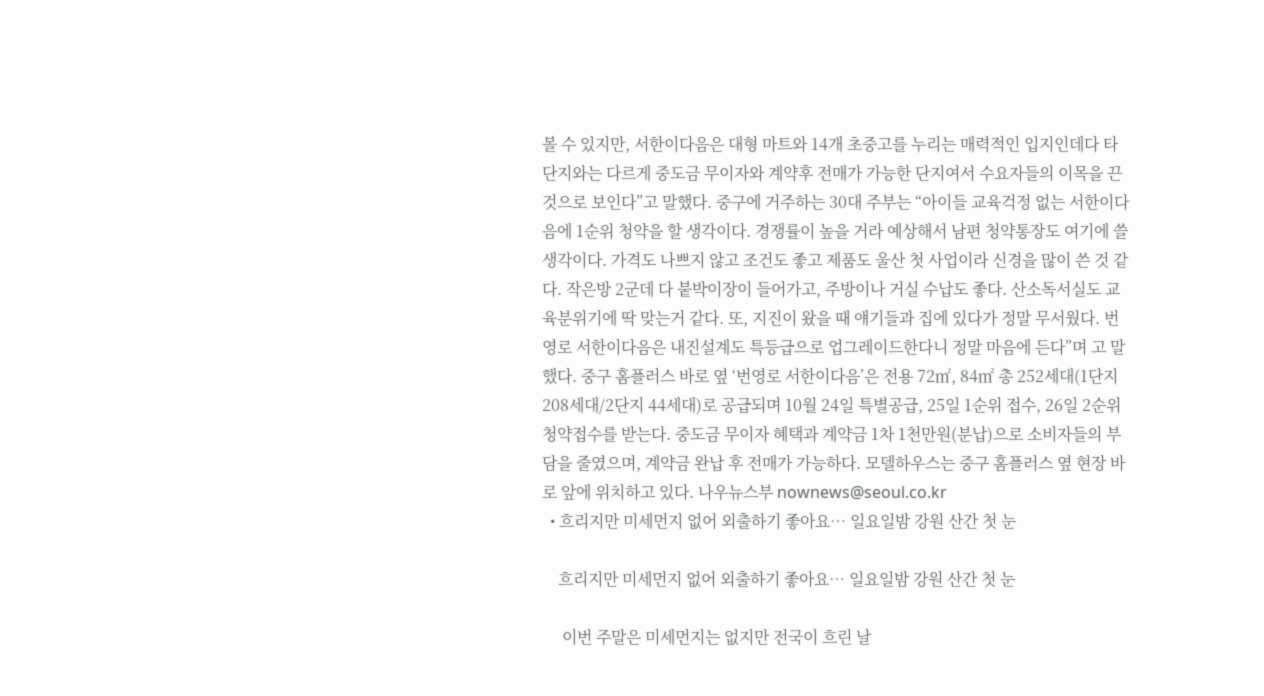볼 수 있지만, 서한이다음은 대형 마트와 14개 초중고를 누리는 매력적인 입지인데다 타 단지와는 다르게 중도금 무이자와 계약후 전매가 가능한 단지여서 수요자들의 이목을 끈 것으로 보인다”고 말했다. 중구에 거주하는 30대 주부는 “아이들 교육걱정 없는 서한이다음에 1순위 청약을 할 생각이다. 경쟁률이 높을 거라 예상해서 남편 청약통장도 여기에 쓸 생각이다. 가격도 나쁘지 않고 조건도 좋고 제품도 울산 첫 사업이라 신경을 많이 쓴 것 같다. 작은방 2군데 다 붙박이장이 들어가고, 주방이나 거실 수납도 좋다. 산소독서실도 교육분위기에 딱 맞는거 같다. 또, 지진이 왔을 때 얘기들과 집에 있다가 정말 무서웠다. 번영로 서한이다음은 내진설계도 특등급으로 업그레이드한다니 정말 마음에 든다”며 고 말했다. 중구 홈플러스 바로 옆 ‘번영로 서한이다음’은 전용 72㎡, 84㎡ 총 252세대(1단지 208세대/2단지 44세대)로 공급되며 10월 24일 특별공급, 25일 1순위 접수, 26일 2순위 청약접수를 받는다. 중도금 무이자 혜택과 계약금 1차 1천만원(분납)으로 소비자들의 부담을 줄였으며, 계약금 완납 후 전매가 가능하다. 모델하우스는 중구 홈플러스 옆 현장 바로 앞에 위치하고 있다. 나우뉴스부 nownews@seoul.co.kr
  • 흐리지만 미세먼지 없어 외출하기 좋아요… 일요일밤 강원 산간 첫 눈

    흐리지만 미세먼지 없어 외출하기 좋아요… 일요일밤 강원 산간 첫 눈

     이번 주말은 미세먼지는 없지만 전국이 흐린 날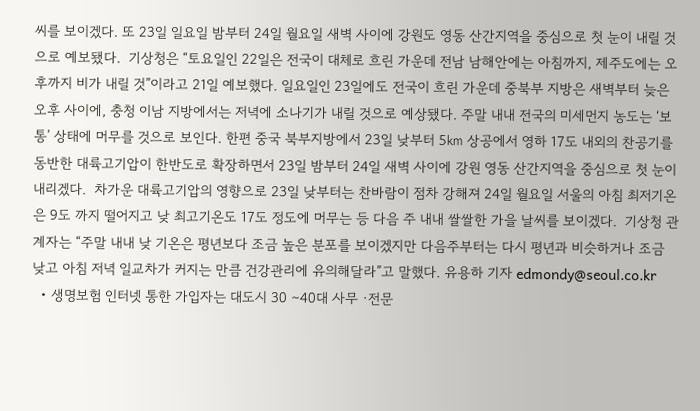씨를 보이겠다. 또 23일 일요일 밤부터 24일 월요일 새벽 사이에 강원도 영동 산간지역을 중심으로 첫 눈이 내릴 것으로 예보됐다.  기상청은 “토요일인 22일은 전국이 대체로 흐린 가운데 전남 남해안에는 아침까지, 제주도에는 오후까지 비가 내릴 것”이라고 21일 예보했다. 일요일인 23일에도 전국이 흐린 가운데 중북부 지방은 새벽부터 늦은 오후 사이에, 충청 이남 지방에서는 저녁에 소나기가 내릴 것으로 예상됐다. 주말 내내 전국의 미세먼지 농도는 ‘보통’ 상태에 머무를 것으로 보인다. 한편 중국 북부지방에서 23일 낮부터 5㎞ 상공에서 영하 17도 내외의 찬공기를 동반한 대륙고기압이 한반도로 확장하면서 23일 밤부터 24일 새벽 사이에 강원 영동 산간지역을 중심으로 첫 눈이 내리겠다.  차가운 대륙고기압의 영향으로 23일 낮부터는 찬바람이 점차 강해져 24일 월요일 서울의 아침 최저기온은 9도 까지 떨어지고 낮 최고기온도 17도 정도에 머무는 등 다음 주 내내 쌀쌀한 가을 날씨를 보이겠다.  기상청 관계자는 “주말 내내 낮 기온은 평년보다 조금 높은 분포를 보이겠지만 다음주부터는 다시 평년과 비슷하거나 조금 낮고 아침 저녁 일교차가 커지는 만큼 건강관리에 유의해달라”고 말했다. 유용하 기자 edmondy@seoul.co.kr
  • 생명보험 인터넷 통한 가입자는 대도시 30 ∼40대 사무 ·전문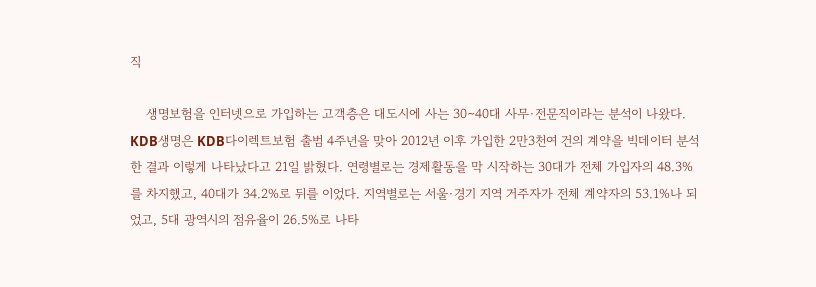직

    생명보험을 인터넷으로 가입하는 고객층은 대도시에 사는 30∼40대 사무·전문직이라는 분석이 나왔다. KDB생명은 KDB다이렉트보험 출범 4주년을 맞아 2012년 이후 가입한 2만3천여 건의 계약을 빅데이터 분석한 결과 이렇게 나타났다고 21일 밝혔다. 연령별로는 경제활동을 막 시작하는 30대가 전체 가입자의 48.3%를 차지했고, 40대가 34.2%로 뒤를 이었다. 지역별로는 서울·경기 지역 거주자가 전체 계약자의 53.1%나 되었고, 5대 광역시의 점유율이 26.5%로 나타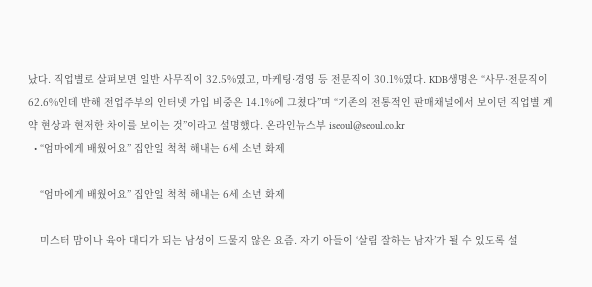났다. 직업별로 살펴보면 일반 사무직이 32.5%였고, 마케팅·경영 등 전문직이 30.1%였다. KDB생명은 “사무·전문직이 62.6%인데 반해 전업주부의 인터넷 가입 비중은 14.1%에 그쳤다”며 “기존의 전통적인 판매채널에서 보이던 직업별 계약 현상과 현저한 차이를 보이는 것”이라고 설명했다. 온라인뉴스부 iseoul@seoul.co.kr
  • “엄마에게 배웠어요” 집안일 척척 해내는 6세 소년 화제

    “엄마에게 배웠어요” 집안일 척척 해내는 6세 소년 화제

    미스터 맘이나 육아 대디가 되는 남성이 드물지 않은 요즘. 자기 아들이 ‘살림 잘하는 남자’가 될 수 있도록 설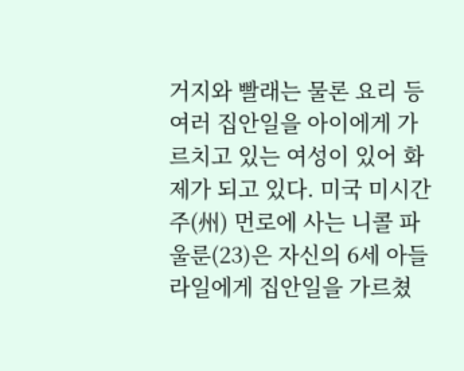거지와 빨래는 물론 요리 등 여러 집안일을 아이에게 가르치고 있는 여성이 있어 화제가 되고 있다. 미국 미시간주(州) 먼로에 사는 니콜 파울룬(23)은 자신의 6세 아들 라일에게 집안일을 가르쳤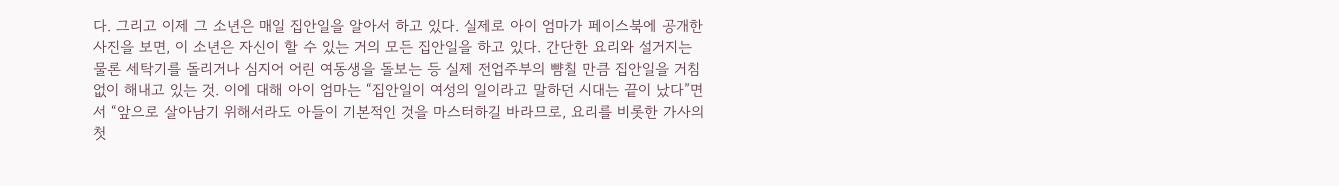다. 그리고 이제 그 소년은 매일 집안일을 알아서 하고 있다. 실제로 아이 엄마가 페이스북에 공개한 사진을 보면, 이 소년은 자신이 할 수 있는 거의 모든 집안일을 하고 있다. 간단한 요리와 설거지는 물론 세탁기를 돌리거나 심지어 어린 여동생을 돌보는 등 실제 전업주부의 뺨칠 만큼 집안일을 거침없이 해내고 있는 것. 이에 대해 아이 엄마는 “집안일이 여성의 일이라고 말하던 시대는 끝이 났다”면서 “앞으로 살아남기 위해서라도 아들이 기본적인 것을 마스터하길 바라므로, 요리를 비롯한 가사의 첫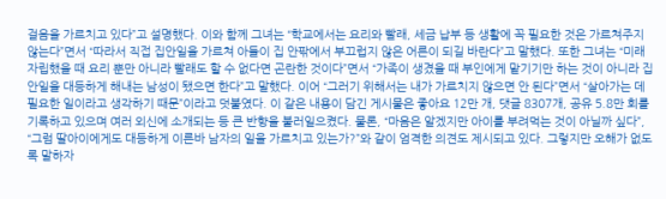걸음을 가르치고 있다”고 설명했다. 이와 함께 그녀는 “학교에서는 요리와 빨래, 세금 납부 등 생활에 꼭 필요한 것은 가르쳐주지 않는다”면서 “따라서 직접 집안일을 가르쳐 아들이 집 안팎에서 부끄럽지 않은 어른이 되길 바란다”고 말했다. 또한 그녀는 “미래 자립했을 때 요리 뿐만 아니라 빨래도 할 수 없다면 곤란한 것이다”면서 “가족이 생겼을 때 부인에게 맡기기만 하는 것이 아니라 집안일을 대등하게 해내는 남성이 됐으면 한다”고 말했다. 이어 “그러기 위해서는 내가 가르치지 않으면 안 된다”면서 “살아가는 데 필요한 일이라고 생각하기 때문”이라고 덧붙였다. 이 같은 내용이 담긴 게시물은 좋아요 12만 개, 댓글 8307개, 공유 5.8만 회를 기록하고 있으며 여러 외신에 소개되는 등 큰 반향을 불러일으켰다. 물론, “마음은 알겠지만 아이를 부려먹는 것이 아닐까 싶다”, “그럼 딸아이에게도 대등하게 이른바 남자의 일을 가르치고 있는가?”와 같이 엄격한 의견도 제시되고 있다. 그렇지만 오해가 없도록 말하자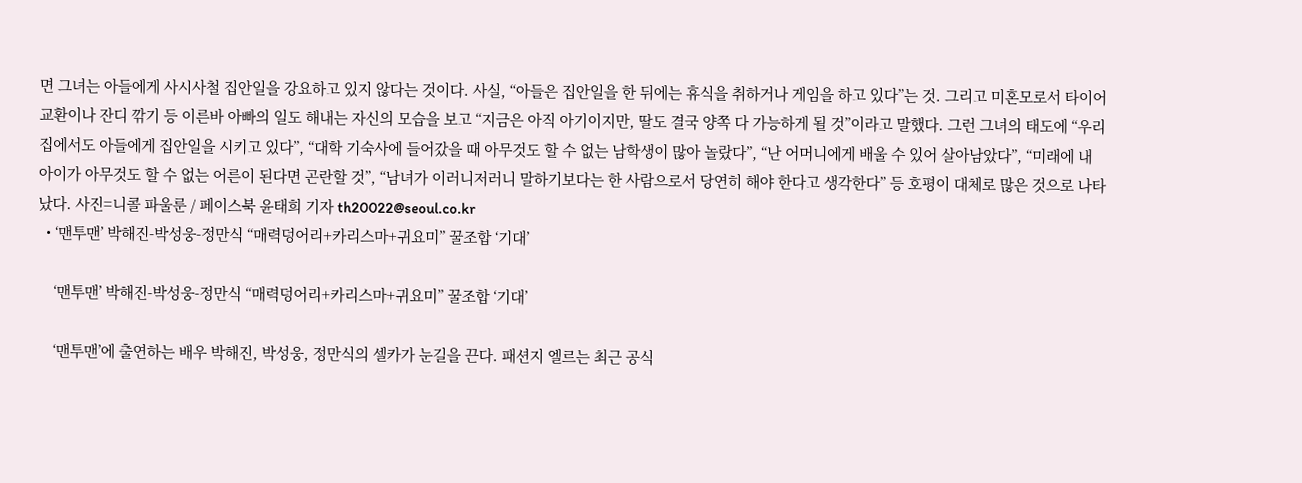면 그녀는 아들에게 사시사철 집안일을 강요하고 있지 않다는 것이다. 사실, “아들은 집안일을 한 뒤에는 휴식을 취하거나 게임을 하고 있다”는 것. 그리고 미혼모로서 타이어 교환이나 잔디 깎기 등 이른바 아빠의 일도 해내는 자신의 모습을 보고 “지금은 아직 아기이지만, 딸도 결국 양쪽 다 가능하게 될 것”이라고 말했다. 그런 그녀의 태도에 “우리 집에서도 아들에게 집안일을 시키고 있다”, “대학 기숙사에 들어갔을 때 아무것도 할 수 없는 남학생이 많아 놀랐다”, “난 어머니에게 배울 수 있어 살아남았다”, “미래에 내 아이가 아무것도 할 수 없는 어른이 된다면 곤란할 것”, “남녀가 이러니저러니 말하기보다는 한 사람으로서 당연히 해야 한다고 생각한다” 등 호평이 대체로 많은 것으로 나타났다. 사진=니콜 파울룬 / 페이스북 윤태희 기자 th20022@seoul.co.kr
  • ‘맨투맨’ 박해진-박성웅-정만식 “매력덩어리+카리스마+귀요미” 꿀조합 ‘기대’

    ‘맨투맨’ 박해진-박성웅-정만식 “매력덩어리+카리스마+귀요미” 꿀조합 ‘기대’

    ‘맨투맨’에 출연하는 배우 박해진, 박성웅, 정만식의 셀카가 눈길을 끈다. 패션지 엘르는 최근 공식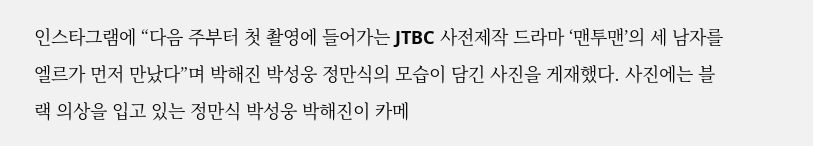인스타그램에 “다음 주부터 첫 촬영에 들어가는 JTBC 사전제작 드라마 ‘맨투맨’의 세 남자를 엘르가 먼저 만났다”며 박해진 박성웅 정만식의 모습이 담긴 사진을 게재했다. 사진에는 블랙 의상을 입고 있는 정만식 박성웅 박해진이 카메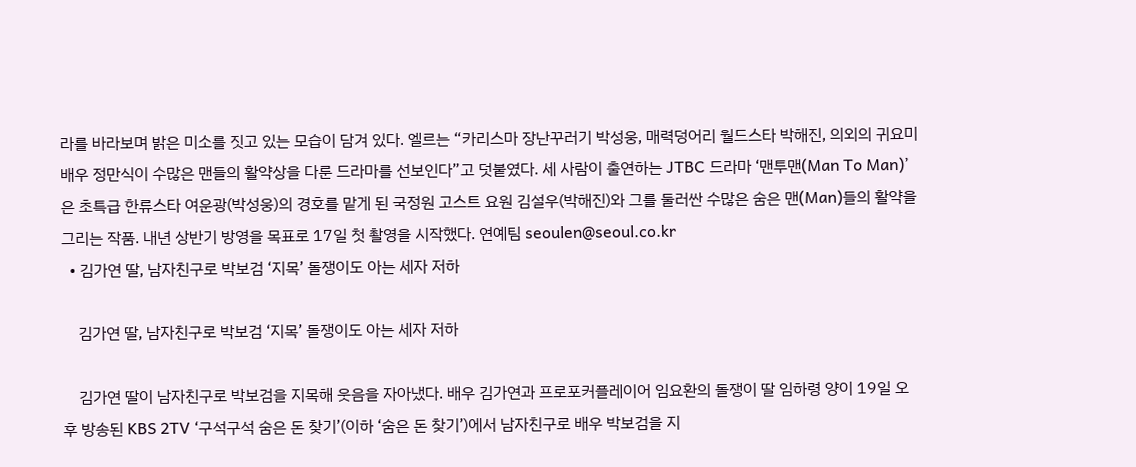라를 바라보며 밝은 미소를 짓고 있는 모습이 담겨 있다. 엘르는 “카리스마 장난꾸러기 박성웅, 매력덩어리 월드스타 박해진, 의외의 귀요미 배우 정만식이 수많은 맨들의 활약상을 다룬 드라마를 선보인다”고 덧붙였다. 세 사람이 출연하는 JTBC 드라마 ‘맨투맨(Man To Man)’은 초특급 한류스타 여운광(박성웅)의 경호를 맡게 된 국정원 고스트 요원 김설우(박해진)와 그를 둘러싼 수많은 숨은 맨(Man)들의 활약을 그리는 작품. 내년 상반기 방영을 목표로 17일 첫 촬영을 시작했다. 연예팀 seoulen@seoul.co.kr
  • 김가연 딸, 남자친구로 박보검 ‘지목’ 돌쟁이도 아는 세자 저하

    김가연 딸, 남자친구로 박보검 ‘지목’ 돌쟁이도 아는 세자 저하

    김가연 딸이 남자친구로 박보검을 지목해 웃음을 자아냈다. 배우 김가연과 프로포커플레이어 임요환의 돌쟁이 딸 임하령 양이 19일 오후 방송된 KBS 2TV ‘구석구석 숨은 돈 찾기’(이하 ‘숨은 돈 찾기’)에서 남자친구로 배우 박보검을 지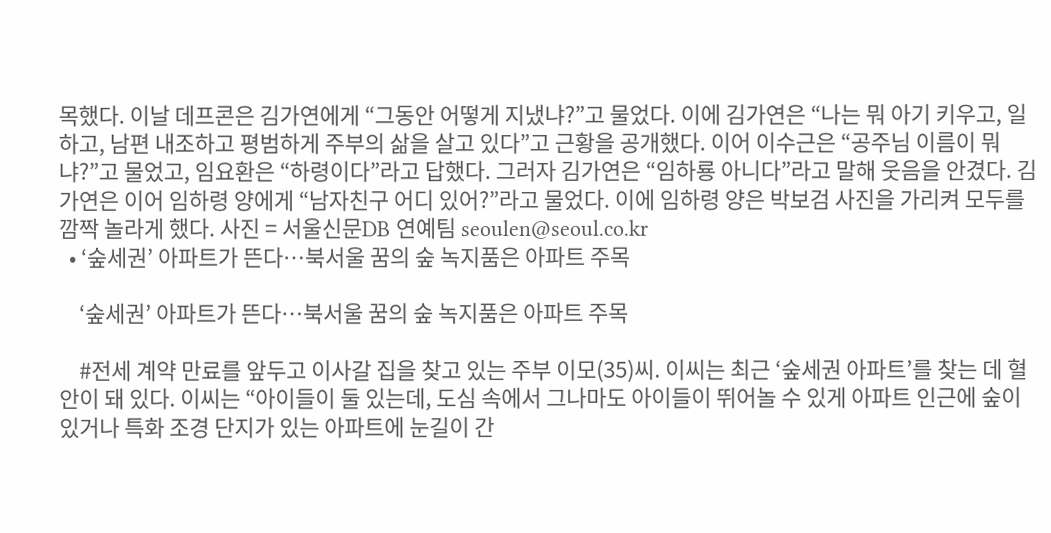목했다. 이날 데프콘은 김가연에게 “그동안 어떻게 지냈냐?”고 물었다. 이에 김가연은 “나는 뭐 아기 키우고, 일하고, 남편 내조하고 평범하게 주부의 삶을 살고 있다”고 근황을 공개했다. 이어 이수근은 “공주님 이름이 뭐냐?”고 물었고, 임요환은 “하령이다”라고 답했다. 그러자 김가연은 “임하룡 아니다”라고 말해 웃음을 안겼다. 김가연은 이어 임하령 양에게 “남자친구 어디 있어?”라고 물었다. 이에 임하령 양은 박보검 사진을 가리켜 모두를 깜짝 놀라게 했다. 사진 = 서울신문DB 연예팀 seoulen@seoul.co.kr
  • ‘숲세권’ 아파트가 뜬다…북서울 꿈의 숲 녹지품은 아파트 주목

    ‘숲세권’ 아파트가 뜬다…북서울 꿈의 숲 녹지품은 아파트 주목

    #전세 계약 만료를 앞두고 이사갈 집을 찾고 있는 주부 이모(35)씨. 이씨는 최근 ‘숲세권 아파트’를 찾는 데 혈안이 돼 있다. 이씨는 “아이들이 둘 있는데, 도심 속에서 그나마도 아이들이 뛰어놀 수 있게 아파트 인근에 숲이 있거나 특화 조경 단지가 있는 아파트에 눈길이 간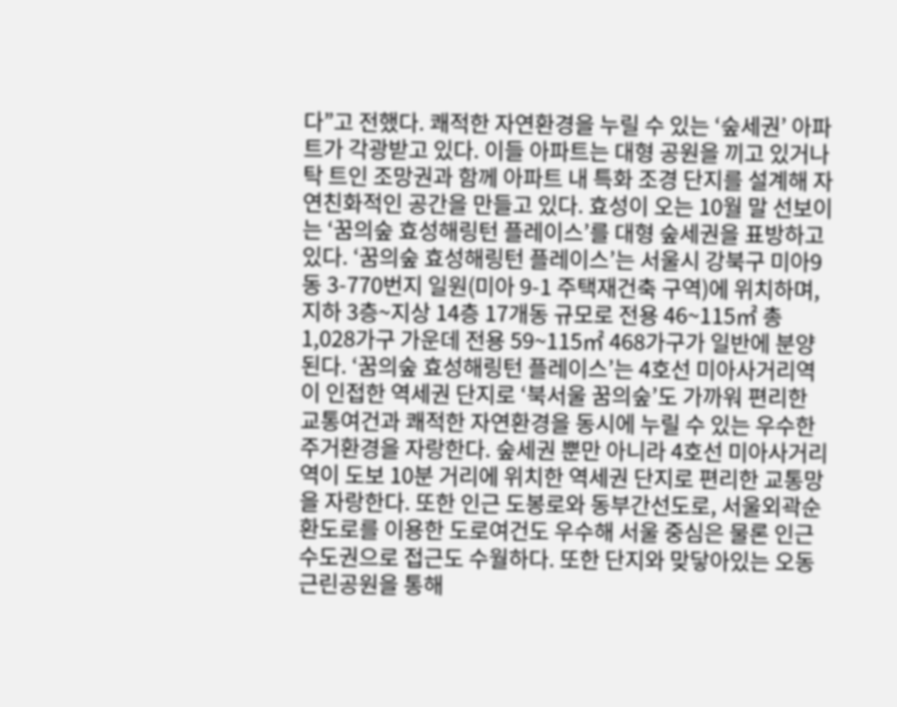다”고 전했다. 쾌적한 자연환경을 누릴 수 있는 ‘숲세권’ 아파트가 각광받고 있다. 이들 아파트는 대형 공원을 끼고 있거나 탁 트인 조망권과 함께 아파트 내 특화 조경 단지를 설계해 자연친화적인 공간을 만들고 있다. 효성이 오는 10월 말 선보이는 ‘꿈의숲 효성해링턴 플레이스’를 대형 숲세권을 표방하고 있다. ‘꿈의숲 효성해링턴 플레이스’는 서울시 강북구 미아9동 3-770번지 일원(미아 9-1 주택재건축 구역)에 위치하며, 지하 3층~지상 14층 17개동 규모로 전용 46~115㎡ 총 1,028가구 가운데 전용 59~115㎡ 468가구가 일반에 분양된다. ‘꿈의숲 효성해링턴 플레이스’는 4호선 미아사거리역이 인접한 역세권 단지로 ‘북서울 꿈의숲’도 가까워 편리한 교통여건과 쾌적한 자연환경을 동시에 누릴 수 있는 우수한 주거환경을 자랑한다. 숲세권 뿐만 아니라 4호선 미아사거리역이 도보 10분 거리에 위치한 역세권 단지로 편리한 교통망을 자랑한다. 또한 인근 도봉로와 동부간선도로, 서울외곽순환도로를 이용한 도로여건도 우수해 서울 중심은 물론 인근 수도권으로 접근도 수월하다. 또한 단지와 맞닿아있는 오동근린공원을 통해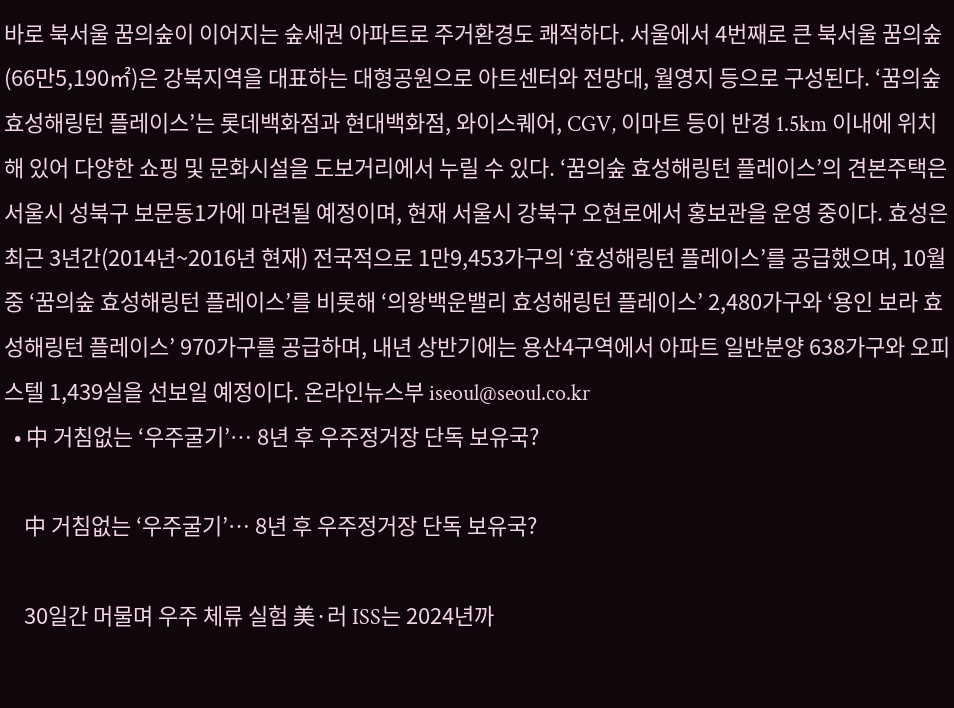바로 북서울 꿈의숲이 이어지는 숲세권 아파트로 주거환경도 쾌적하다. 서울에서 4번째로 큰 북서울 꿈의숲(66만5,190㎡)은 강북지역을 대표하는 대형공원으로 아트센터와 전망대, 월영지 등으로 구성된다. ‘꿈의숲 효성해링턴 플레이스’는 롯데백화점과 현대백화점, 와이스퀘어, CGV, 이마트 등이 반경 1.5km 이내에 위치해 있어 다양한 쇼핑 및 문화시설을 도보거리에서 누릴 수 있다. ‘꿈의숲 효성해링턴 플레이스’의 견본주택은 서울시 성북구 보문동1가에 마련될 예정이며, 현재 서울시 강북구 오현로에서 홍보관을 운영 중이다. 효성은 최근 3년간(2014년~2016년 현재) 전국적으로 1만9,453가구의 ‘효성해링턴 플레이스’를 공급했으며, 10월 중 ‘꿈의숲 효성해링턴 플레이스’를 비롯해 ‘의왕백운밸리 효성해링턴 플레이스’ 2,480가구와 ‘용인 보라 효성해링턴 플레이스’ 970가구를 공급하며, 내년 상반기에는 용산4구역에서 아파트 일반분양 638가구와 오피스텔 1,439실을 선보일 예정이다. 온라인뉴스부 iseoul@seoul.co.kr
  • 中 거침없는 ‘우주굴기’… 8년 후 우주정거장 단독 보유국?

    中 거침없는 ‘우주굴기’… 8년 후 우주정거장 단독 보유국?

    30일간 머물며 우주 체류 실험 美·러 ISS는 2024년까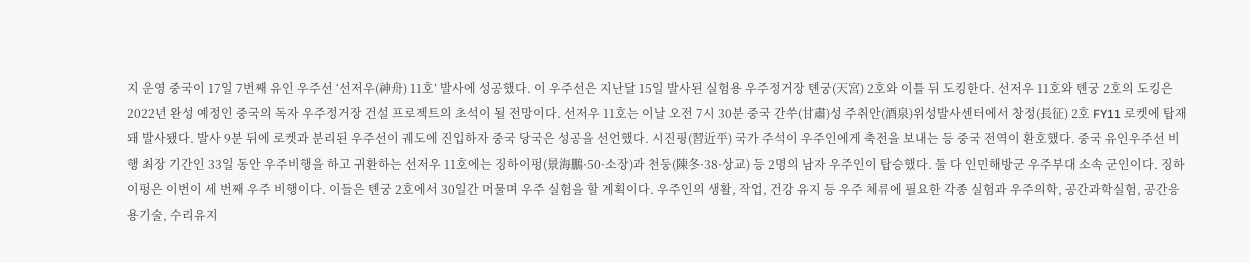지 운영 중국이 17일 7번째 유인 우주선 ‘선저우(神舟) 11호’ 발사에 성공했다. 이 우주선은 지난달 15일 발사된 실험용 우주정거장 톈궁(天宮) 2호와 이틀 뒤 도킹한다. 선저우 11호와 톈궁 2호의 도킹은 2022년 완성 예정인 중국의 독자 우주정거장 건설 프로젝트의 초석이 될 전망이다. 선저우 11호는 이날 오전 7시 30분 중국 간쑤(甘肅)성 주취안(酒泉)위성발사센터에서 창정(長征) 2호 FY11 로켓에 탑재돼 발사됐다. 발사 9분 뒤에 로켓과 분리된 우주선이 궤도에 진입하자 중국 당국은 성공을 선언했다. 시진핑(習近平) 국가 주석이 우주인에게 축전을 보내는 등 중국 전역이 환호했다. 중국 유인우주선 비행 최장 기간인 33일 동안 우주비행을 하고 귀환하는 선저우 11호에는 징하이펑(景海鵬·50·소장)과 천둥(陳冬·38·상교) 등 2명의 남자 우주인이 탑승했다. 둘 다 인민해방군 우주부대 소속 군인이다. 징하이펑은 이번이 세 번째 우주 비행이다. 이들은 톈궁 2호에서 30일간 머물며 우주 실험을 할 계획이다. 우주인의 생활, 작업, 건강 유지 등 우주 체류에 필요한 각종 실험과 우주의학, 공간과학실험, 공간응용기술, 수리유지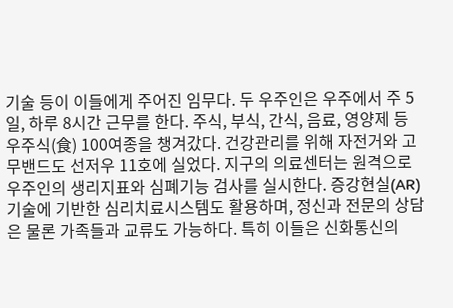기술 등이 이들에게 주어진 임무다. 두 우주인은 우주에서 주 5일, 하루 8시간 근무를 한다. 주식, 부식, 간식, 음료, 영양제 등 우주식(食) 100여종을 챙겨갔다. 건강관리를 위해 자전거와 고무밴드도 선저우 11호에 실었다. 지구의 의료센터는 원격으로 우주인의 생리지표와 심폐기능 검사를 실시한다. 증강현실(AR) 기술에 기반한 심리치료시스템도 활용하며, 정신과 전문의 상담은 물론 가족들과 교류도 가능하다. 특히 이들은 신화통신의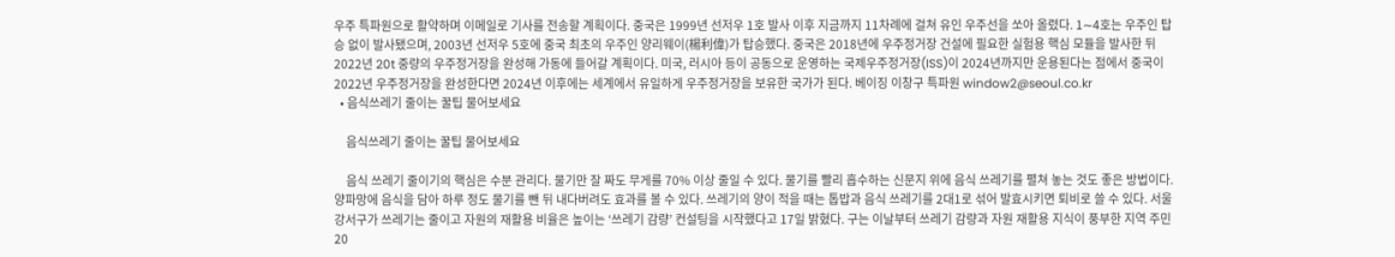우주 특파원으로 활약하며 이메일로 기사를 전송할 계획이다. 중국은 1999년 선저우 1호 발사 이후 지금까지 11차례에 걸쳐 유인 우주선을 쏘아 올렸다. 1∼4호는 우주인 탑승 없이 발사됐으며, 2003년 선저우 5호에 중국 최초의 우주인 양리웨이(楊利偉)가 탑승했다. 중국은 2018년에 우주정거장 건설에 필요한 실험용 핵심 모듈을 발사한 뒤 2022년 20t 중량의 우주정거장을 완성해 가동에 들어갈 계획이다. 미국, 러시아 등이 공동으로 운영하는 국제우주정거장(ISS)이 2024년까지만 운용된다는 점에서 중국이 2022년 우주정거장을 완성한다면 2024년 이후에는 세계에서 유일하게 우주정거장을 보유한 국가가 된다. 베이징 이창구 특파원 window2@seoul.co.kr
  • 음식쓰레기 줄이는 꿀팁 물어보세요

    음식쓰레기 줄이는 꿀팁 물어보세요

    음식 쓰레기 줄이기의 핵심은 수분 관리다. 물기만 잘 짜도 무게를 70% 이상 줄일 수 있다. 물기를 빨리 흡수하는 신문지 위에 음식 쓰레기를 펼쳐 놓는 것도 좋은 방법이다. 양파망에 음식을 담아 하루 정도 물기를 뺀 뒤 내다버려도 효과를 볼 수 있다. 쓰레기의 양이 적을 때는 톱밥과 음식 쓰레기를 2대1로 섞어 발효시키면 퇴비로 쓸 수 있다. 서울 강서구가 쓰레기는 줄이고 자원의 재활용 비율은 높이는 ‘쓰레기 감량’ 컨설팅을 시작했다고 17일 밝혔다. 구는 이날부터 쓰레기 감량과 자원 재활용 지식이 풍부한 지역 주민 20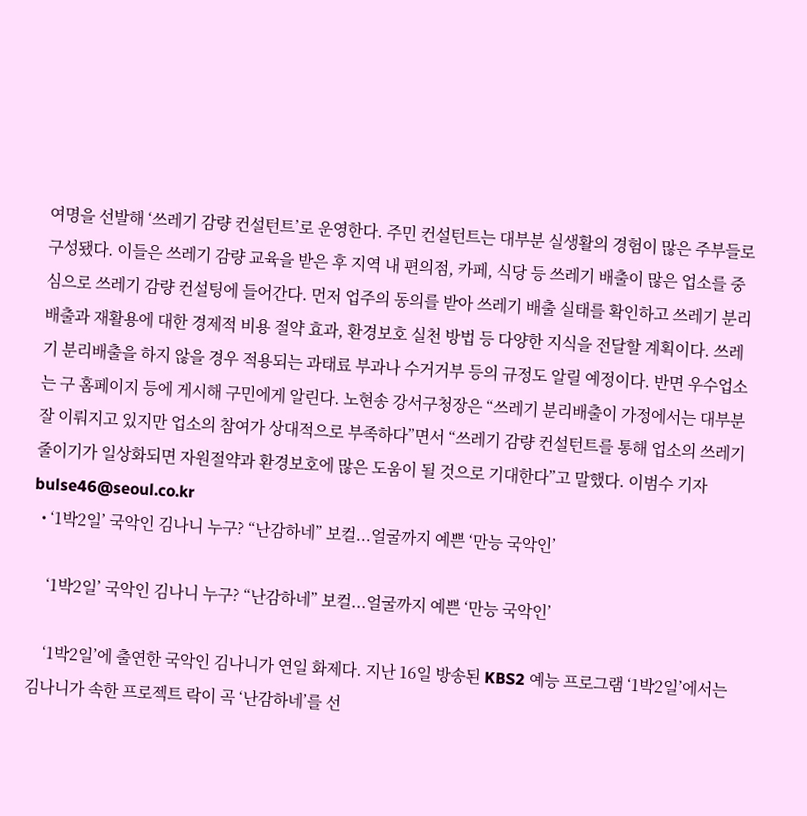여명을 선발해 ‘쓰레기 감량 컨설턴트’로 운영한다. 주민 컨설턴트는 대부분 실생활의 경험이 많은 주부들로 구성됐다. 이들은 쓰레기 감량 교육을 받은 후 지역 내 편의점, 카페, 식당 등 쓰레기 배출이 많은 업소를 중심으로 쓰레기 감량 컨설팅에 들어간다. 먼저 업주의 동의를 받아 쓰레기 배출 실태를 확인하고 쓰레기 분리배출과 재활용에 대한 경제적 비용 절약 효과, 환경보호 실천 방법 등 다양한 지식을 전달할 계획이다. 쓰레기 분리배출을 하지 않을 경우 적용되는 과태료 부과나 수거거부 등의 규정도 알릴 예정이다. 반면 우수업소는 구 홈페이지 등에 게시해 구민에게 알린다. 노현송 강서구청장은 “쓰레기 분리배출이 가정에서는 대부분 잘 이뤄지고 있지만 업소의 참여가 상대적으로 부족하다”면서 “쓰레기 감량 컨설턴트를 통해 업소의 쓰레기 줄이기가 일상화되면 자원절약과 환경보호에 많은 도움이 될 것으로 기대한다”고 말했다. 이범수 기자 bulse46@seoul.co.kr
  • ‘1박2일’ 국악인 김나니 누구? “난감하네” 보컬...얼굴까지 예쁜 ‘만능 국악인’

    ‘1박2일’ 국악인 김나니 누구? “난감하네” 보컬...얼굴까지 예쁜 ‘만능 국악인’

    ‘1박2일’에 출연한 국악인 김나니가 연일 화제다. 지난 16일 방송된 KBS2 예능 프로그램 ‘1박2일’에서는 김나니가 속한 프로젝트 락이 곡 ‘난감하네’를 선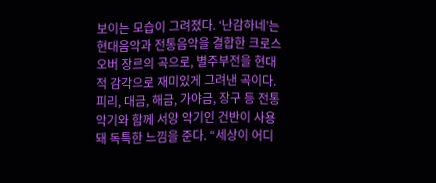보이는 모습이 그려졌다. ‘난감하네’는 현대음악과 전통음악을 결합한 크로스오버 장르의 곡으로, 별주부전을 현대적 감각으로 재미있게 그려낸 곡이다. 피리, 대금, 해금, 가야금, 장구 등 전통 악기와 함께 서양 악기인 건반이 사용돼 독특한 느낌을 준다. “세상이 어디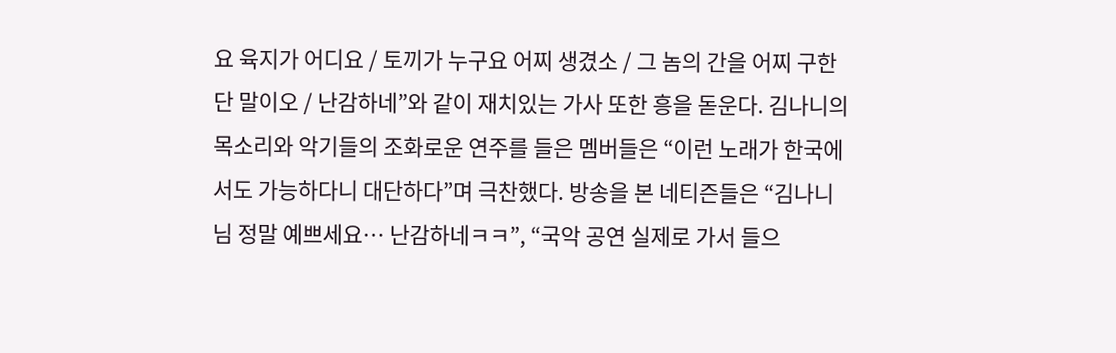요 육지가 어디요 / 토끼가 누구요 어찌 생겼소 / 그 놈의 간을 어찌 구한단 말이오 / 난감하네”와 같이 재치있는 가사 또한 흥을 돋운다. 김나니의 목소리와 악기들의 조화로운 연주를 들은 멤버들은 “이런 노래가 한국에서도 가능하다니 대단하다”며 극찬했다. 방송을 본 네티즌들은 “김나니 님 정말 예쁘세요… 난감하네ㅋㅋ”, “국악 공연 실제로 가서 들으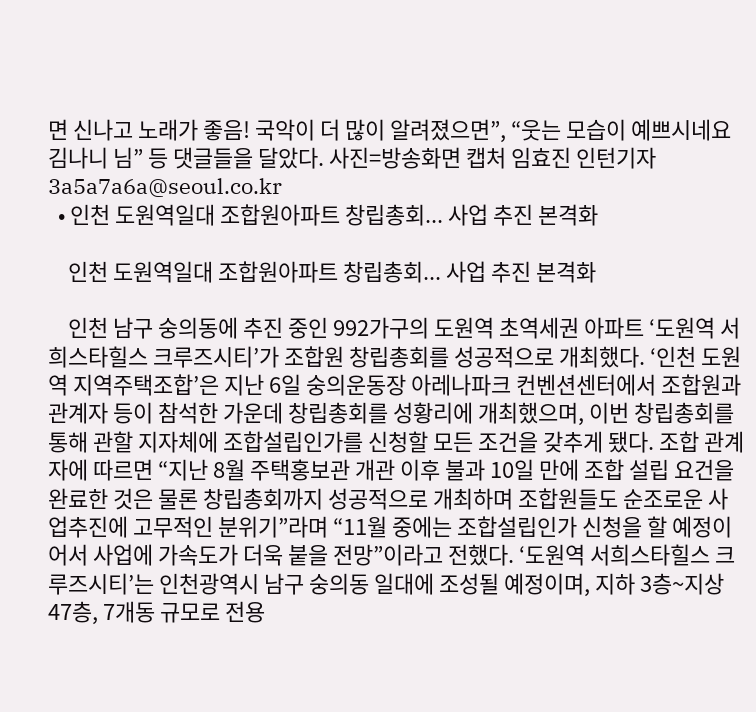면 신나고 노래가 좋음! 국악이 더 많이 알려졌으면”, “웃는 모습이 예쁘시네요 김나니 님” 등 댓글들을 달았다. 사진=방송화면 캡처 임효진 인턴기자 3a5a7a6a@seoul.co.kr
  • 인천 도원역일대 조합원아파트 창립총회... 사업 추진 본격화

    인천 도원역일대 조합원아파트 창립총회... 사업 추진 본격화

    인천 남구 숭의동에 추진 중인 992가구의 도원역 초역세권 아파트 ‘도원역 서희스타힐스 크루즈시티’가 조합원 창립총회를 성공적으로 개최했다. ‘인천 도원역 지역주택조합’은 지난 6일 숭의운동장 아레나파크 컨벤션센터에서 조합원과 관계자 등이 참석한 가운데 창립총회를 성황리에 개최했으며, 이번 창립총회를 통해 관할 지자체에 조합설립인가를 신청할 모든 조건을 갖추게 됐다. 조합 관계자에 따르면 “지난 8월 주택홍보관 개관 이후 불과 10일 만에 조합 설립 요건을 완료한 것은 물론 창립총회까지 성공적으로 개최하며 조합원들도 순조로운 사업추진에 고무적인 분위기”라며 “11월 중에는 조합설립인가 신청을 할 예정이어서 사업에 가속도가 더욱 붙을 전망”이라고 전했다. ‘도원역 서희스타힐스 크루즈시티’는 인천광역시 남구 숭의동 일대에 조성될 예정이며, 지하 3층~지상 47층, 7개동 규모로 전용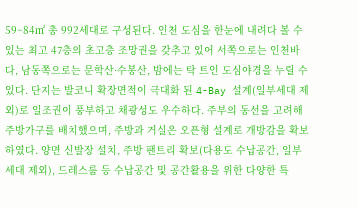59~84㎡ 총 992세대로 구성된다. 인천 도심을 한눈에 내려다 볼 수 있는 최고 47층의 초고층 조망권을 갖추고 있어 서쪽으로는 인천바다, 남동쪽으로는 문학산·수봉산, 밤에는 탁 트인 도심야경을 누릴 수 있다. 단지는 발코니 확장면적이 극대화 된 4-Bay 설계(일부세대 제외)로 일조권이 풍부하고 채광성도 우수하다. 주부의 동선을 고려해 주방가구를 배치했으며, 주방과 거실은 오픈형 설계로 개방감을 확보하였다. 양면 신발장 설치, 주방 팬트리 확보(다용도 수납공간, 일부세대 제외), 드레스룸 등 수납공간 및 공간활용을 위한 다양한 특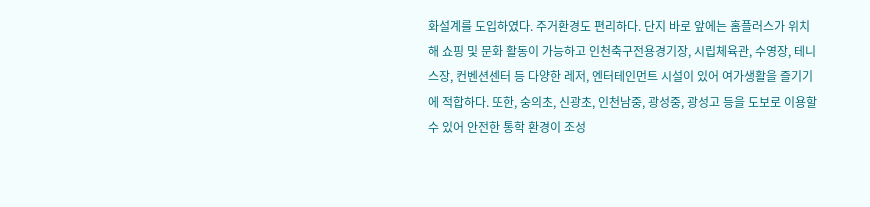화설계를 도입하였다. 주거환경도 편리하다. 단지 바로 앞에는 홈플러스가 위치해 쇼핑 및 문화 활동이 가능하고 인천축구전용경기장, 시립체육관, 수영장, 테니스장, 컨벤션센터 등 다양한 레저, 엔터테인먼트 시설이 있어 여가생활을 즐기기에 적합하다. 또한, 숭의초, 신광초, 인천남중, 광성중, 광성고 등을 도보로 이용할 수 있어 안전한 통학 환경이 조성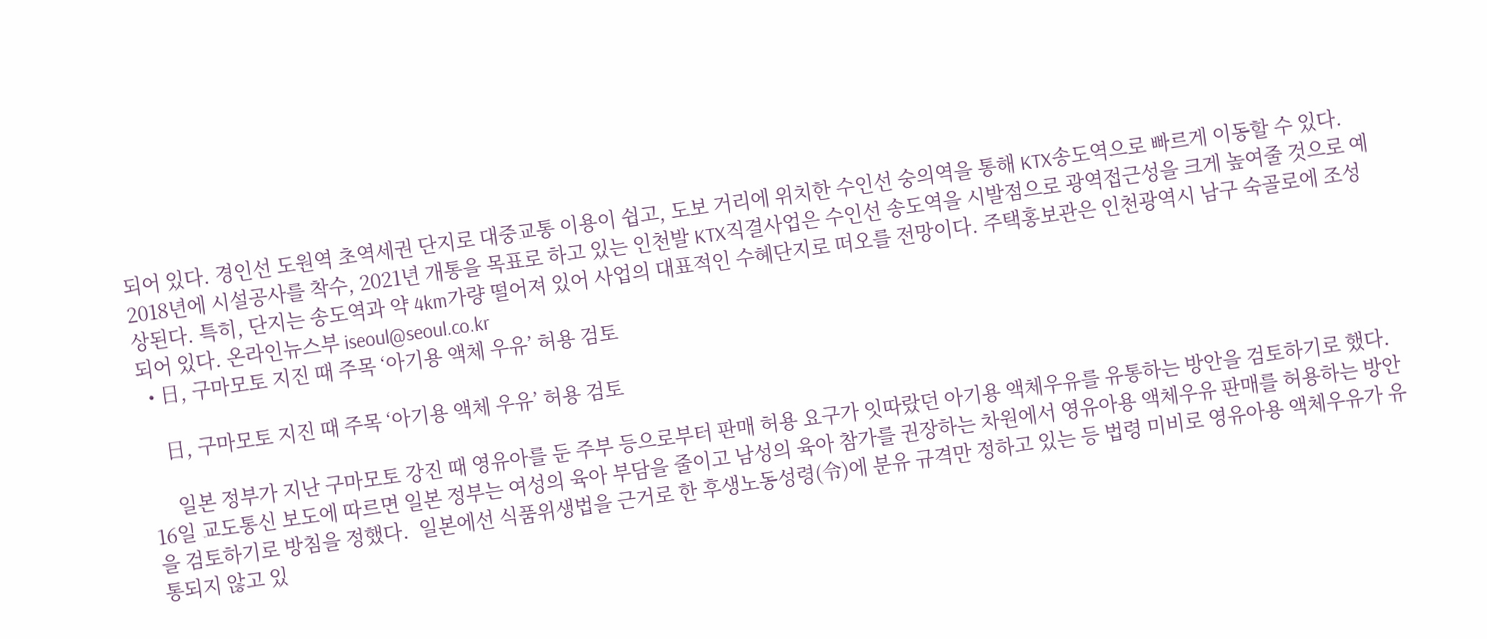되어 있다. 경인선 도원역 초역세권 단지로 대중교통 이용이 쉽고, 도보 거리에 위치한 수인선 숭의역을 통해 KTX송도역으로 빠르게 이동할 수 있다. 2018년에 시설공사를 착수, 2021년 개통을 목표로 하고 있는 인천발 KTX직결사업은 수인선 송도역을 시발점으로 광역접근성을 크게 높여줄 것으로 예상된다. 특히, 단지는 송도역과 약 4km가량 떨어져 있어 사업의 대표적인 수혜단지로 떠오를 전망이다. 주택홍보관은 인천광역시 남구 숙골로에 조성되어 있다. 온라인뉴스부 iseoul@seoul.co.kr
  • 日, 구마모토 지진 때 주목 ‘아기용 액체 우유’ 허용 검토

    日, 구마모토 지진 때 주목 ‘아기용 액체 우유’ 허용 검토

     일본 정부가 지난 구마모토 강진 때 영유아를 둔 주부 등으로부터 판매 허용 요구가 잇따랐던 아기용 액체우유를 유통하는 방안을 검토하기로 했다.  16일 교도통신 보도에 따르면 일본 정부는 여성의 육아 부담을 줄이고 남성의 육아 참가를 권장하는 차원에서 영유아용 액체우유 판매를 허용하는 방안을 검토하기로 방침을 정했다.  일본에선 식품위생법을 근거로 한 후생노동성령(令)에 분유 규격만 정하고 있는 등 법령 미비로 영유아용 액체우유가 유통되지 않고 있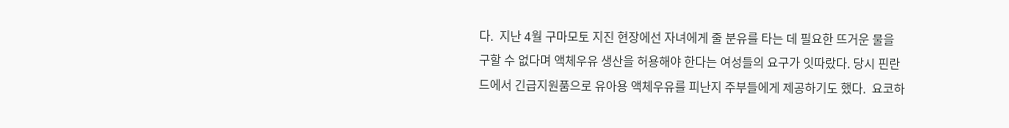다.  지난 4월 구마모토 지진 현장에선 자녀에게 줄 분유를 타는 데 필요한 뜨거운 물을 구할 수 없다며 액체우유 생산을 허용해야 한다는 여성들의 요구가 잇따랐다. 당시 핀란드에서 긴급지원품으로 유아용 액체우유를 피난지 주부들에게 제공하기도 했다.  요코하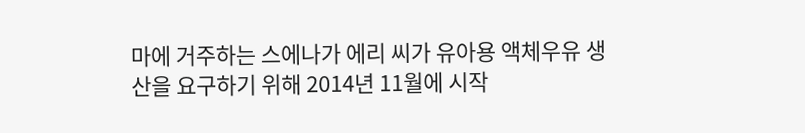마에 거주하는 스에나가 에리 씨가 유아용 액체우유 생산을 요구하기 위해 2014년 11월에 시작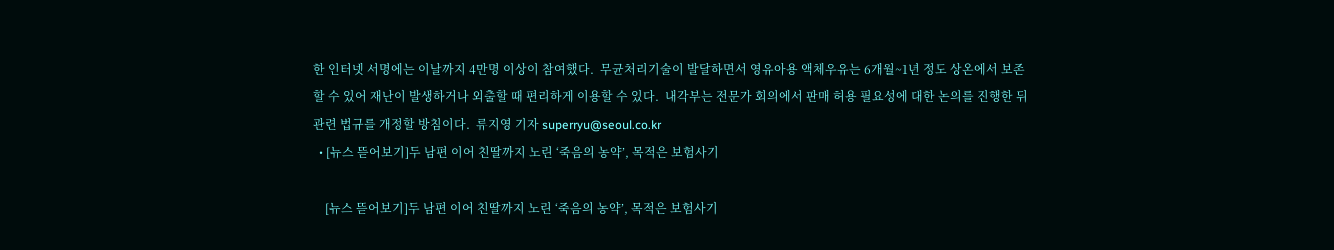한 인터넷 서명에는 이날까지 4만명 이상이 참여했다.  무균처리기술이 발달하면서 영유아용 액체우유는 6개월~1년 정도 상온에서 보존할 수 있어 재난이 발생하거나 외출할 때 편리하게 이용할 수 있다.  내각부는 전문가 회의에서 판매 허용 필요성에 대한 논의를 진행한 뒤 관련 법규를 개정할 방침이다.  류지영 기자 superryu@seoul.co.kr
  • [뉴스 뜯어보기]두 남편 이어 친딸까지 노린 ‘죽음의 농약’, 목적은 보험사기

    [뉴스 뜯어보기]두 남편 이어 친딸까지 노린 ‘죽음의 농약’, 목적은 보험사기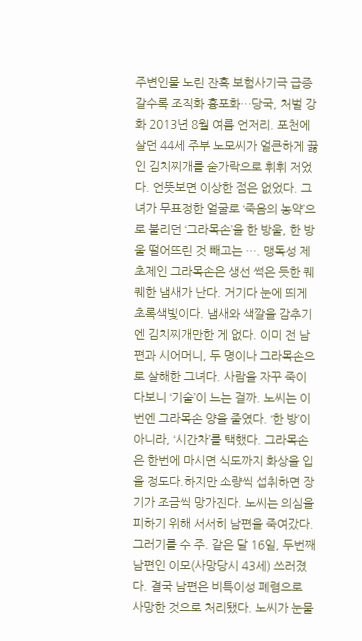주변인물 노린 잔혹 보험사기극 급증갈수록 조직화 흉포화…당국, 처벌 강화 2013년 8월 여름 언저리. 포천에 살던 44세 주부 노모씨가 얼큰하게 끓인 김치찌개를 숟가락으로 휘휘 저었다. 언뜻보면 이상한 점은 없었다. 그녀가 무표정한 얼굴로 ‘죽음의 농약’으로 불리던 ‘그라목손’을 한 방울, 한 방울 떨어뜨린 것 빼고는 …. 맹독성 제초제인 그라목손은 생선 썩은 듯한 퀘퀘한 냄새가 난다. 거기다 눈에 띄게 초록색빛이다. 냄새와 색깔을 감추기엔 김치찌개만한 게 없다. 이미 전 남편과 시어머니, 두 명이나 그라목손으로 살해한 그녀다. 사람을 자꾸 죽이다보니 ‘기술’이 느는 걸까. 노씨는 이번엔 그라목손 양을 줄였다. ‘한 방’이 아니라, ‘시간차’를 택했다. 그라목손은 한번에 마시면 식도까지 화상을 입을 정도다.하지만 소량씩 섭취하면 장기가 조금씩 망가진다. 노씨는 의심을 피하기 위해 서서히 남편을 죽여갔다. 그러기를 수 주. 같은 달 16일, 두번째 남편인 이모(사망당시 43세) 쓰러졌다. 결국 남편은 비특이성 폐렴으로 사망한 것으로 처리됐다. 노씨가 눈물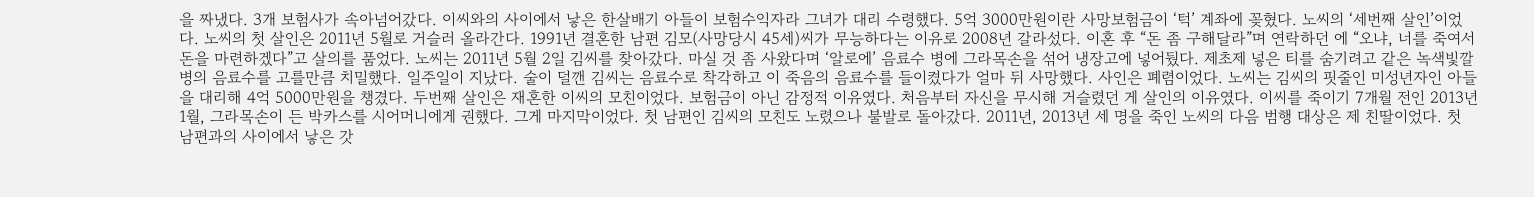을 짜냈다. 3개 보험사가 속아넘어갔다. 이씨와의 사이에서 낳은 한살배기 아들이 보험수익자라 그녀가 대리 수령했다. 5억 3000만원이란 사망보험금이 ‘턱’ 계좌에 꽂혔다. 노씨의 ‘세번째 살인’이었다. 노씨의 첫 살인은 2011년 5월로 거슬러 올라간다. 1991년 결혼한 남편 김모(사망당시 45세)씨가 무능하다는 이유로 2008년 갈라섰다. 이혼 후 “돈 좀 구해달라”며 연락하던 에 “오냐, 너를 죽여서 돈을 마련하겠다”고 살의를 품었다. 노씨는 2011년 5월 2일 김씨를 찾아갔다. 마실 것 좀 사왔다며 ‘알로에’ 음료수 병에 그라목손을 섞어 냉장고에 넣어뒀다. 제초제 넣은 티를 숨기려고 같은 녹색빛깔병의 음료수를 고를만큼 치밀했다. 일주일이 지났다. 술이 덜깬 김씨는 음료수로 착각하고 이 죽음의 음료수를 들이켰다가 얼마 뒤 사망했다. 사인은 폐렴이었다. 노씨는 김씨의 핏줄인 미성년자인 아들을 대리해 4억 5000만원을 챙겼다. 두번째 살인은 재혼한 이씨의 모친이었다. 보험금이 아닌 감정적 이유였다. 처음부터 자신을 무시해 거슬렸던 게 살인의 이유였다. 이씨를 죽이기 7개월 전인 2013년 1월, 그라목손이 든 박카스를 시어머니에게 권했다. 그게 마지막이었다. 첫 남편인 김씨의 모친도 노렸으나 불발로 돌아갔다. 2011년, 2013년 세 명을 죽인 노씨의 다음 범행 대상은 제 친딸이었다. 첫 남편과의 사이에서 낳은 갓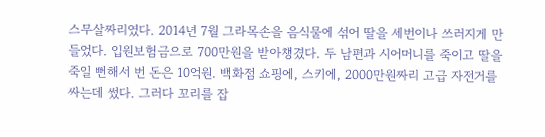스무살짜리였다. 2014년 7월 그라목손을 음식물에 섞어 딸을 세번이나 쓰러지게 만들었다. 입원보험금으로 700만원을 받아챙겼다. 두 남편과 시어머니를 죽이고 딸을 죽일 뻔해서 번 돈은 10억원. 백화점 쇼핑에, 스키에, 2000만원짜리 고급 자전거를 싸는데 썼다. 그러다 꼬리를 잡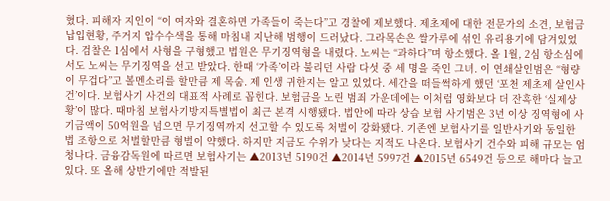혔다. 피해자 지인이 “이 여자와 결혼하면 가족들이 죽는다”고 경찰에 제보했다. 제초제에 대한 전문가의 소견, 보험금 납입현황, 주거지 압수수색을 통해 마침내 지난해 범행이 드러났다. 그라목손은 쌀가루에 섞인 유리용기에 담겨있었다. 검찰은 1심에서 사형을 구형했고 법원은 무기징역형을 내렸다. 노씨는 “과하다”며 항소했다. 올 1월, 2심 항소심에서도 노씨는 무기징역을 선고 받았다. 한때 ‘가족’이라 불리던 사람 다섯 중 세 명을 죽인 그녀. 이 연쇄살인범은 “형량이 무겁다”고 볼멘소리를 할만큼 제 목숨. 제 인생 귀한지는 알고 있었다. 세간을 떠들썩하게 했던 ‘포천 제초제 살인사건’이다. 보험사기 사건의 대표적 사례로 꼽힌다. 보험금을 노린 범죄 가운데에는 이처럼 영화보다 더 잔혹한 ‘실제상황’이 많다. 때마침 보험사기방지특별법이 최근 본격 시행됐다. 법안에 따라 상습 보험 사기범은 3년 이상 징역형에 사기금액이 50억원을 넘으면 무기징역까지 선고할 수 있도록 처벌이 강화됐다. 기존엔 보험사기를 일반사기와 동일한 법 조항으로 처벌할만큼 형벌이 약했다. 하지만 지금도 수위가 낮다는 지적도 나온다. 보험사기 건수와 피해 규모는 엄청나다. 금융감독원에 따르면 보험사기는 ▲2013년 5190건 ▲2014년 5997건 ▲2015년 6549건 등으로 해마다 늘고 있다. 또 올해 상반기에만 적발된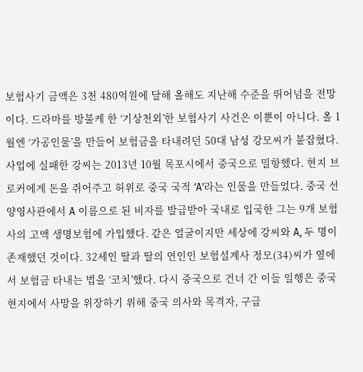보험사기 금액은 3천 480억원에 달해 올해도 지난해 수준을 뛰어넘을 전망이다. 드라마를 방불케 한 ‘기상천외’한 보험사기 사건은 이뿐이 아니다. 올 1월엔 ‘가공인물’을 만들어 보험금을 타내려던 50대 남성 강모씨가 붙잡혔다. 사업에 실패한 강씨는 2013년 10월 목포시에서 중국으로 밀항했다. 현지 브로커에게 돈을 쥐어주고 허위로 중국 국적 ‘A’라는 인물을 만들었다. 중국 선양영사관에서 A 이름으로 된 비자를 발급받아 국내로 입국한 그는 9개 보험사의 고액 생명보험에 가입했다. 같은 얼굴이지만 세상에 강씨와 A, 두 명이 존재했던 것이다. 32세인 딸과 딸의 연인인 보험설계사 정모(34)씨가 옆에서 보험금 타내는 법을 ‘코치’했다. 다시 중국으로 건너 간 이들 일행은 중국 현지에서 사망을 위장하기 위해 중국 의사와 목격자, 구급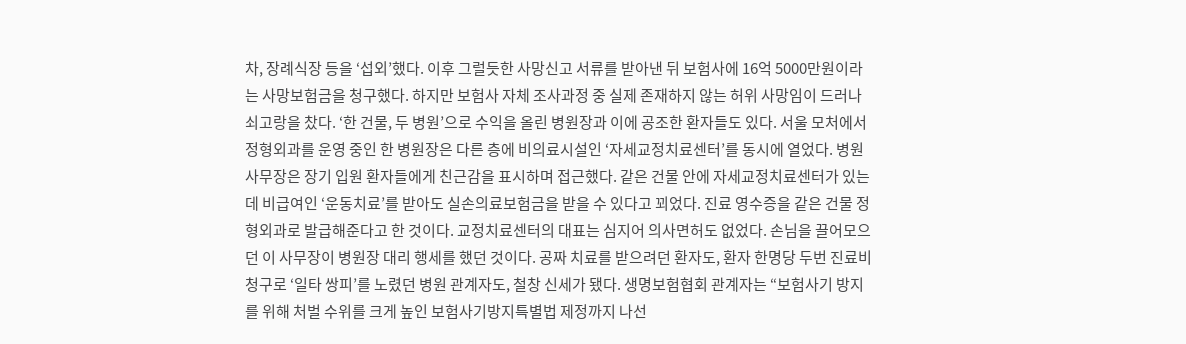차, 장례식장 등을 ‘섭외’했다. 이후 그럴듯한 사망신고 서류를 받아낸 뒤 보험사에 16억 5000만원이라는 사망보험금을 청구했다. 하지만 보험사 자체 조사과정 중 실제 존재하지 않는 허위 사망임이 드러나 쇠고랑을 찼다. ‘한 건물, 두 병원’으로 수익을 올린 병원장과 이에 공조한 환자들도 있다. 서울 모처에서 정형외과를 운영 중인 한 병원장은 다른 층에 비의료시설인 ‘자세교정치료센터’를 동시에 열었다. 병원 사무장은 장기 입원 환자들에게 친근감을 표시하며 접근했다. 같은 건물 안에 자세교정치료센터가 있는데 비급여인 ‘운동치료’를 받아도 실손의료보험금을 받을 수 있다고 꾀었다. 진료 영수증을 같은 건물 정형외과로 발급해준다고 한 것이다. 교정치료센터의 대표는 심지어 의사면허도 없었다. 손님을 끌어모으던 이 사무장이 병원장 대리 행세를 했던 것이다. 공짜 치료를 받으려던 환자도, 환자 한명당 두번 진료비 청구로 ‘일타 쌍피’를 노렸던 병원 관계자도, 철창 신세가 됐다. 생명보험협회 관계자는 “보험사기 방지를 위해 처벌 수위를 크게 높인 보험사기방지특별법 제정까지 나선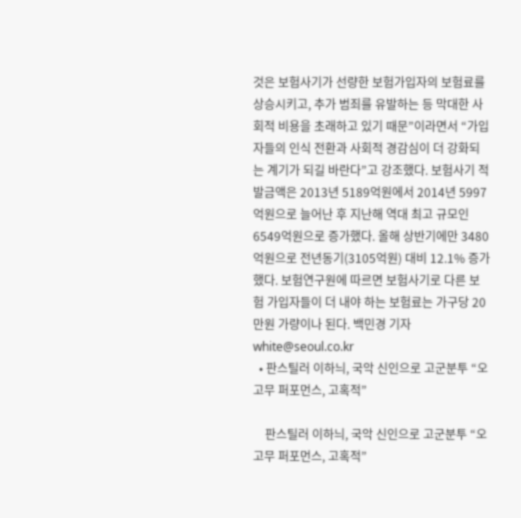것은 보험사기가 선량한 보험가입자의 보험료를 상승시키고, 추가 범죄를 유발하는 등 막대한 사회적 비용을 초래하고 있기 때문”이라면서 “가입자들의 인식 전환과 사회적 경감심이 더 강화되는 계기가 되길 바란다”고 강조했다. 보험사기 적발금액은 2013년 5189억원에서 2014년 5997억원으로 늘어난 후 지난해 역대 최고 규모인 6549억원으로 증가했다. 올해 상반기에만 3480억원으로 전년동기(3105억원) 대비 12.1% 증가했다. 보험연구원에 따르면 보험사기로 다른 보험 가입자들이 더 내야 하는 보험료는 가구당 20만원 가량이나 된다. 백민경 기자 white@seoul.co.kr
  • 판스틸러 이하늬, 국악 신인으로 고군분투 “오고무 퍼포먼스, 고혹적”

    판스틸러 이하늬, 국악 신인으로 고군분투 “오고무 퍼포먼스, 고혹적”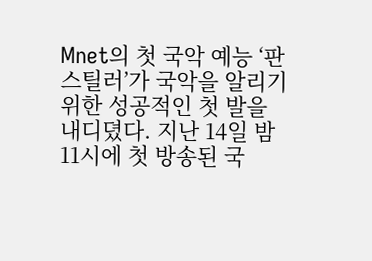Mnet의 첫 국악 예능 ‘판 스틸러’가 국악을 알리기 위한 성공적인 첫 발을 내디뎠다. 지난 14일 밤11시에 첫 방송된 국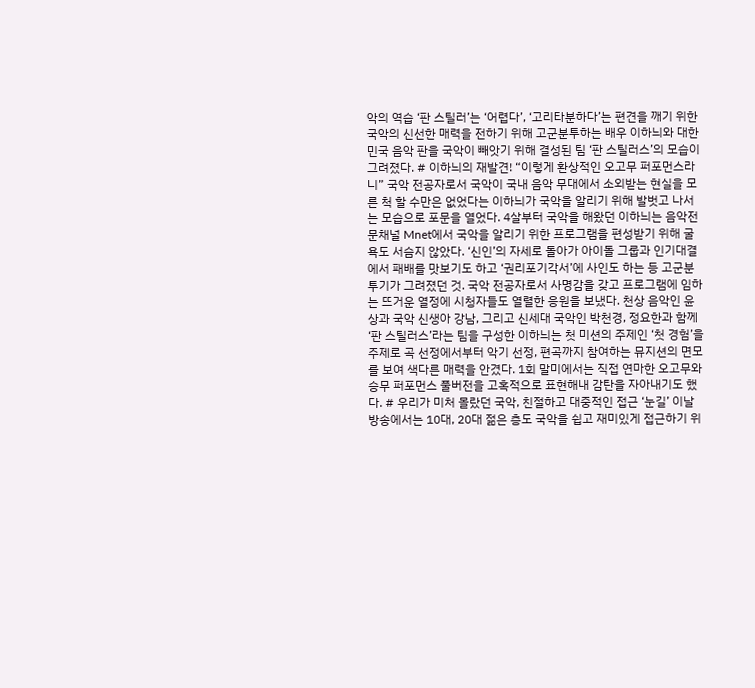악의 역습 ‘판 스틸러’는 ‘어렵다’, ‘고리타분하다’는 편견을 깨기 위한 국악의 신선한 매력을 전하기 위해 고군분투하는 배우 이하늬와 대한민국 음악 판을 국악이 빼앗기 위해 결성된 팀 ‘판 스틸러스’의 모습이 그려졌다. # 이하늬의 재발견! “이렇게 환상적인 오고무 퍼포먼스라니” 국악 전공자로서 국악이 국내 음악 무대에서 소외받는 현실을 모른 척 할 수만은 없었다는 이하늬가 국악을 알리기 위해 발벗고 나서는 모습으로 포문을 열었다. 4살부터 국악을 해왔던 이하늬는 음악전문채널 Mnet에서 국악을 알리기 위한 프로그램을 편성받기 위해 굴욕도 서슴지 않았다. ‘신인’의 자세로 돌아가 아이돌 그룹과 인기대결에서 패배를 맛보기도 하고 ‘권리포기각서’에 사인도 하는 등 고군분투기가 그려졌던 것. 국악 전공자로서 사명감을 갖고 프로그램에 임하는 뜨거운 열정에 시청자들도 열렬한 응원을 보냈다. 천상 음악인 윤상과 국악 신생아 강남, 그리고 신세대 국악인 박천경, 정요한과 함께 ‘판 스틸러스’라는 팀을 구성한 이하늬는 첫 미션의 주제인 ‘첫 경험’을 주제로 곡 선정에서부터 악기 선정, 편곡까지 참여하는 뮤지션의 면모를 보여 색다른 매력을 안겼다. 1회 말미에서는 직접 연마한 오고무와 승무 퍼포먼스 풀버전을 고혹적으로 표현해내 감탄을 자아내기도 했다. # 우리가 미처 몰랐던 국악, 친절하고 대중적인 접근 ‘눈길’ 이날 방송에서는 10대, 20대 젊은 층도 국악을 쉽고 재미있게 접근하기 위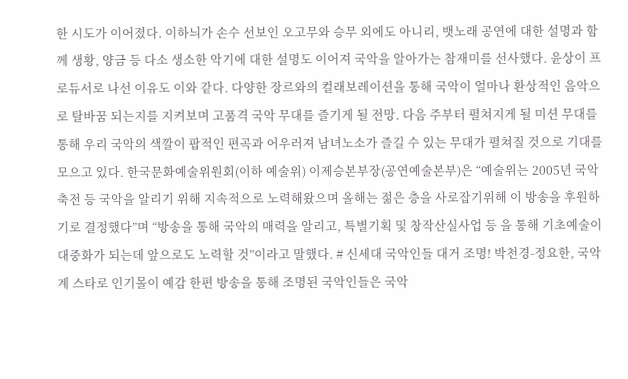한 시도가 이어졌다. 이하늬가 손수 선보인 오고무와 승무 외에도 아니리, 뱃노래 공연에 대한 설명과 함께 생황, 양금 등 다소 생소한 악기에 대한 설명도 이어져 국악을 알아가는 참재미를 선사했다. 윤상이 프로듀서로 나선 이유도 이와 같다. 다양한 장르와의 컬래보레이션을 통해 국악이 얼마나 환상적인 음악으로 탈바꿈 되는지를 지켜보며 고품격 국악 무대를 즐기게 될 전망. 다음 주부터 펼쳐지게 될 미션 무대를 통해 우리 국악의 색깔이 팝적인 편곡과 어우러져 남녀노소가 즐길 수 있는 무대가 펼쳐질 것으로 기대를 모으고 있다. 한국문화예술위원회(이하 예술위) 이제승본부장(공연예술본부)은 “예술위는 2005년 국악축전 등 국악을 알리기 위해 지속적으로 노력해왔으며 올해는 젊은 층을 사로잡기위해 이 방송을 후원하기로 결정했다”며 “방송을 통해 국악의 매력을 알리고, 특별기획 및 창작산실사업 등 을 통해 기초예술이 대중화가 되는데 앞으로도 노력할 것”이라고 말했다. # 신세대 국악인들 대거 조명! 박천경-정요한, 국악계 스타로 인기몰이 예감 한편 방송을 통해 조명된 국악인들은 국악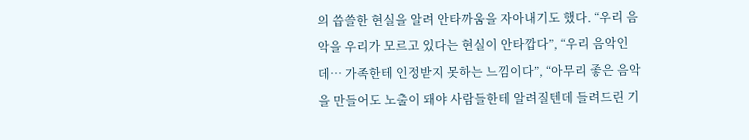의 씁쓸한 현실을 알려 안타까움을 자아내기도 했다. “우리 음악을 우리가 모르고 있다는 현실이 안타깝다”, “우리 음악인데… 가족한테 인정받지 못하는 느낌이다”, “아무리 좋은 음악을 만들어도 노출이 돼야 사람들한테 알려질텐데 들려드린 기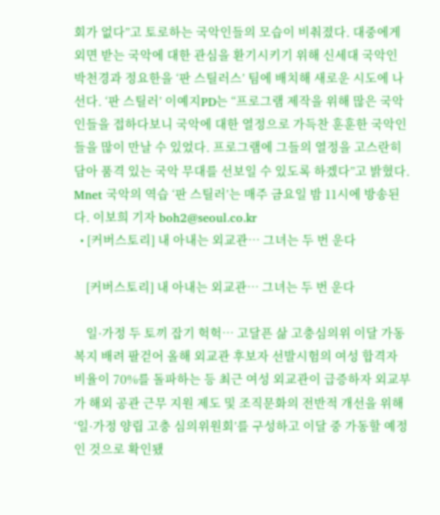회가 없다”고 토로하는 국악인들의 모습이 비춰졌다. 대중에게 외면 받는 국악에 대한 관심을 환기시키기 위해 신세대 국악인 박천경과 정요한을 ‘판 스틸러스’ 팀에 배치해 새로운 시도에 나선다. ‘판 스틸러’ 이예지PD는 “프로그램 제작을 위해 많은 국악인들을 접하다보니 국악에 대한 열정으로 가득찬 훈훈한 국악인들을 많이 만날 수 있었다. 프로그램에 그들의 열정을 고스란히 담아 품격 있는 국악 무대를 선보일 수 있도록 하겠다”고 밝혔다. Mnet 국악의 역습 ‘판 스틸러’는 매주 금요일 밤 11시에 방송된다. 이보희 기자 boh2@seoul.co.kr
  • [커버스토리] 내 아내는 외교관… 그녀는 두 번 운다

    [커버스토리] 내 아내는 외교관… 그녀는 두 번 운다

    일·가정 두 토끼 잡기 헉헉… 고달픈 삶 고충심의위 이달 가동 복지 배려 팔걷어 올해 외교관 후보자 선발시험의 여성 합격자 비율이 70%를 돌파하는 등 최근 여성 외교관이 급증하자 외교부가 해외 공관 근무 지원 제도 및 조직문화의 전반적 개선을 위해 ‘일·가정 양립 고충 심의위원회’를 구성하고 이달 중 가동할 예정인 것으로 확인됐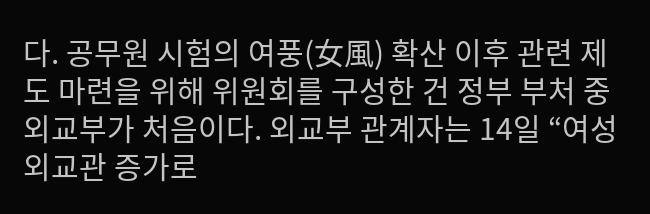다. 공무원 시험의 여풍(女風) 확산 이후 관련 제도 마련을 위해 위원회를 구성한 건 정부 부처 중 외교부가 처음이다. 외교부 관계자는 14일 “여성 외교관 증가로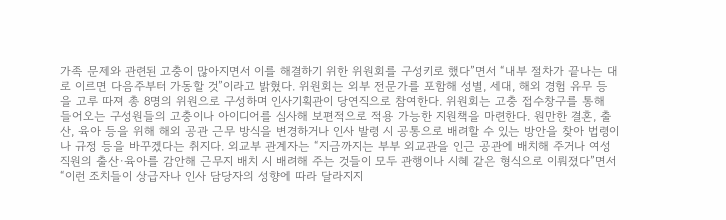가족 문제와 관련된 고충이 많아지면서 이를 해결하기 위한 위원회를 구성키로 했다”면서 “내부 절차가 끝나는 대로 이르면 다음주부터 가동할 것”이라고 밝혔다. 위원회는 외부 전문가를 포함해 성별, 세대, 해외 경험 유무 등을 고루 따져 총 8명의 위원으로 구성하며 인사기획관이 당연직으로 참여한다. 위원회는 고충 접수창구를 통해 들어오는 구성원들의 고충이나 아이디어를 심사해 보편적으로 적용 가능한 지원책을 마련한다. 원만한 결혼, 출산, 육아 등을 위해 해외 공관 근무 방식을 변경하거나 인사 발령 시 공통으로 배려할 수 있는 방안을 찾아 법령이나 규정 등을 바꾸겠다는 취지다. 외교부 관계자는 “지금까지는 부부 외교관을 인근 공관에 배치해 주거나 여성 직원의 출산·육아를 감안해 근무지 배치 시 배려해 주는 것들이 모두 관행이나 시혜 같은 형식으로 이뤄졌다”면서 “이런 조치들이 상급자나 인사 담당자의 성향에 따라 달라지지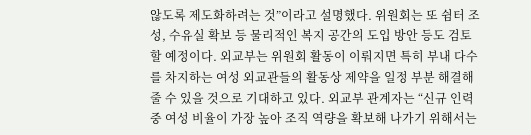않도록 제도화하려는 것”이라고 설명했다. 위원회는 또 쉼터 조성, 수유실 확보 등 물리적인 복지 공간의 도입 방안 등도 검토할 예정이다. 외교부는 위원회 활동이 이뤄지면 특히 부내 다수를 차지하는 여성 외교관들의 활동상 제약을 일정 부분 해결해 줄 수 있을 것으로 기대하고 있다. 외교부 관계자는 “신규 인력 중 여성 비율이 가장 높아 조직 역량을 확보해 나가기 위해서는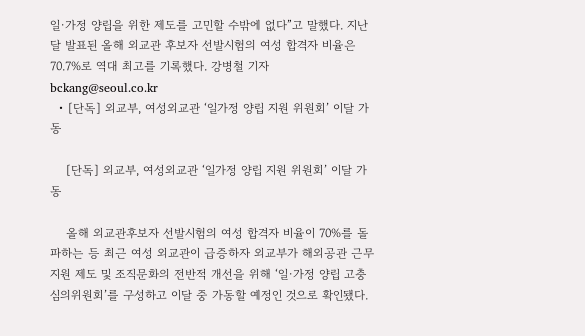일·가정 양립을 위한 제도를 고민할 수밖에 없다”고 말했다. 지난달 발표된 올해 외교관 후보자 선발시험의 여성 합격자 비율은 70.7%로 역대 최고를 기록했다. 강병철 기자 bckang@seoul.co.kr
  • [단독] 외교부, 여성외교관 ‘일가정 양립 지원 위원회’ 이달 가동

    [단독] 외교부, 여성외교관 ‘일가정 양립 지원 위원회’ 이달 가동

    올해 외교관후보자 선발시험의 여성 합격자 비율이 70%를 돌파하는 등 최근 여성 외교관이 급증하자 외교부가 해외공관 근무 지원 제도 및 조직문화의 전반적 개선을 위해 ‘일·가정 양립 고충 심의위원회’를 구성하고 이달 중 가동할 예정인 것으로 확인됐다.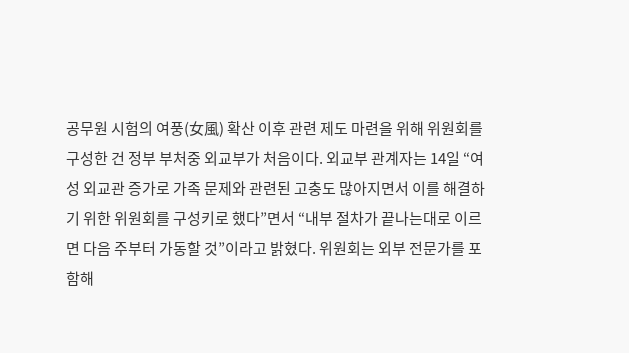공무원 시험의 여풍(女風) 확산 이후 관련 제도 마련을 위해 위원회를 구성한 건 정부 부처중 외교부가 처음이다. 외교부 관계자는 14일 “여성 외교관 증가로 가족 문제와 관련된 고충도 많아지면서 이를 해결하기 위한 위원회를 구성키로 했다”면서 “내부 절차가 끝나는대로 이르면 다음 주부터 가동할 것”이라고 밝혔다. 위원회는 외부 전문가를 포함해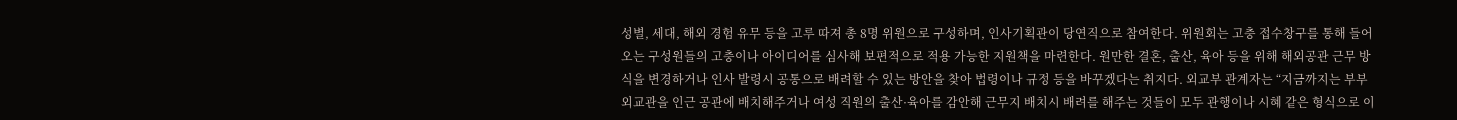성별, 세대, 해외 경험 유무 등을 고루 따져 총 8명 위원으로 구성하며, 인사기획관이 당연직으로 참여한다. 위원회는 고충 접수창구를 통해 들어오는 구성원들의 고충이나 아이디어를 심사해 보편적으로 적용 가능한 지원책을 마련한다. 원만한 결혼, 출산, 육아 등을 위해 해외공관 근무 방식을 변경하거나 인사 발령시 공통으로 배려할 수 있는 방안을 찾아 법령이나 규정 등을 바꾸겠다는 취지다. 외교부 관계자는 “지금까지는 부부 외교관을 인근 공관에 배치해주거나 여성 직원의 출산·육아를 감안해 근무지 배치시 배려를 해주는 것들이 모두 관행이나 시혜 같은 형식으로 이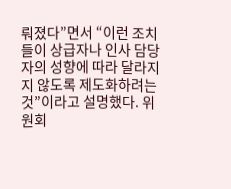뤄졌다”면서 “이런 조치들이 상급자나 인사 담당자의 성향에 따라 달라지지 않도록 제도화하려는 것”이라고 설명했다. 위원회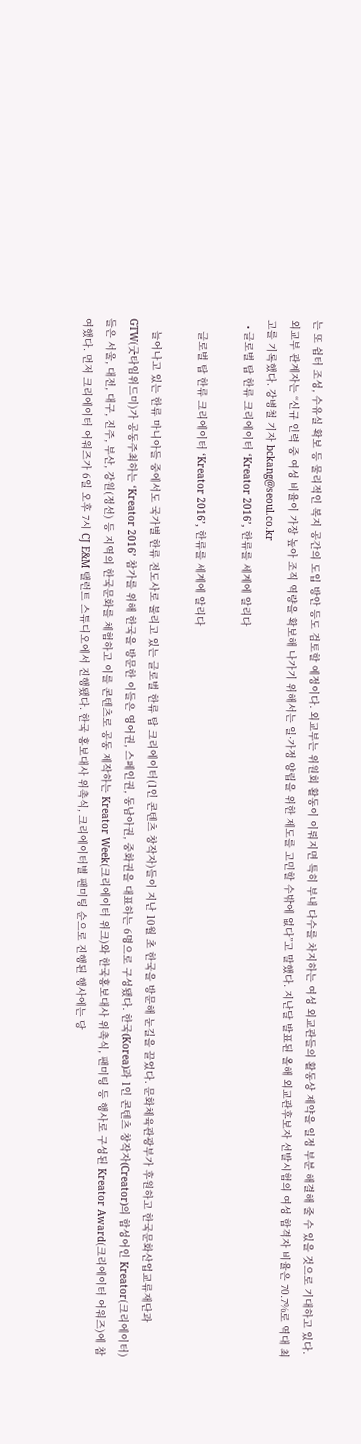는 또 쉼터 조성, 수유실 확보 등 물리적인 복지 공간의 도입 방안 등도 검토할 예정이다. 외교부는 위원회 활동이 이뤄지면 특히 부내 다수를 차지하는 여성 외교관들의 활동상 제약을 일정 부분 해결해 줄 수 있을 것으로 기대하고 있다. 외교부 관계자는 “신규 인력 중 여성 비율이 가장 높아 조직 역량을 확보해 나가기 위해서는 일·가정 양립을 위한 제도를 고민할 수밖에 없다”고 말했다. 지난달 발표된 올해 외교관후보자 선발시험의 여성 합격자 비율은 70.7%로 역대 최고를 기록했다. 강병철 기자 bckang@seoul.co.kr
  • 글로벌 탑 한류 크리에이터 ‘Kreator 2016’, 한류를 세계에 알리다

    글로벌 탑 한류 크리에이터 ‘Kreator 2016’, 한류를 세계에 알리다

    늘어나고 있는 한류 마니아들 중에서도 국가별 한류 전도사로 불리고 있는 글로벌 한류 탑 크리에이터(1인 콘텐츠 창작자)들이 지난 10월 초 한국을 방문해 눈길을 끌었다. 문화체육관광부가 후원하고 한국문화산업교류재단과 GTW(굿타임위드미)가 공동주최하는 ‘Kreator 2016’ 참가를 위해 한국을 방문한 이들은 영어권, 스페인권, 동남아권, 중화권을 대표하는 6명으로 구성됐다. 한국(Korea)과 1인 콘텐츠 창작자(Creator)의 합성어인 Kreator(크리에이터)들은 서울, 대전, 대구, 진주, 부산, 강원(정선) 등 지역의 한국문화를 체험하고 이를 콘텐츠로 공동 제작하는 Kreator Week(크리에이터 위크)와 한국홍보대사 위촉식, 팬미팅 등 행사로 구성된 Kreator Award(크리에이터 어워즈)에 참여했다. 먼저 크리에이터 어워즈가 6일 오후 7시 CJ E&M 탤런트 스튜디오에서 진행됐다. 한국 홍보대사 위촉식, 크리에이터별 팬미팅 순으로 진행된 행사에는 당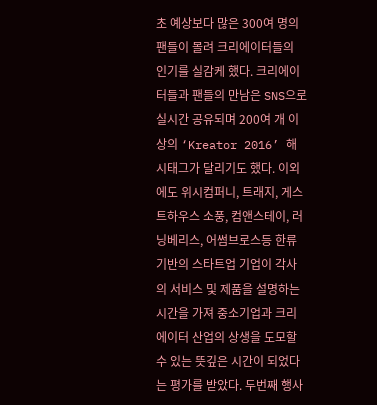초 예상보다 많은 300여 명의 팬들이 몰려 크리에이터들의 인기를 실감케 했다. 크리에이터들과 팬들의 만남은 SNS으로 실시간 공유되며 200여 개 이상의 ‘Kreator 2016’ 해시태그가 달리기도 했다. 이외에도 위시컴퍼니, 트래지, 게스트하우스 소풍, 컴앤스테이, 러닝베리스, 어썸브로스등 한류기반의 스타트업 기업이 각사의 서비스 및 제품을 설명하는 시간을 가져 중소기업과 크리에이터 산업의 상생을 도모할 수 있는 뜻깊은 시간이 되었다는 평가를 받았다. 두번째 행사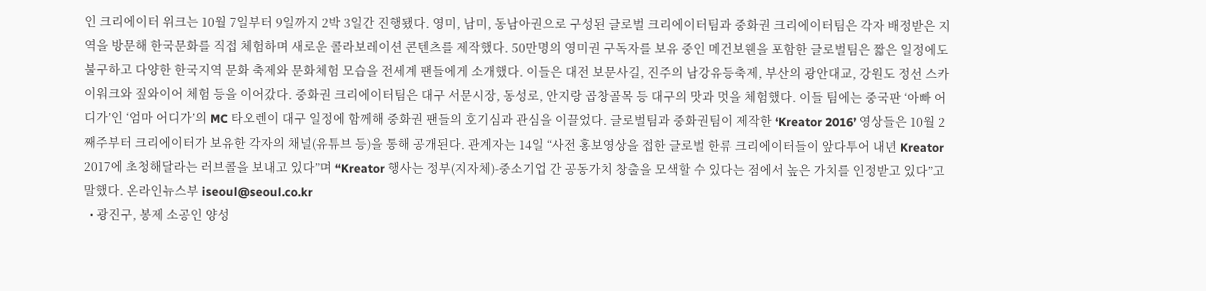인 크리에이터 위크는 10월 7일부터 9일까지 2박 3일간 진행됐다. 영미, 남미, 동남아권으로 구성된 글로벌 크리에이터팀과 중화권 크리에이터팀은 각자 배정받은 지역을 방문해 한국문화를 직접 체험하며 새로운 콜라보레이션 콘텐츠를 제작했다. 50만명의 영미권 구독자를 보유 중인 메건보웬을 포함한 글로벌팀은 짧은 일정에도 불구하고 다양한 한국지역 문화 축제와 문화체험 모습을 전세계 팬들에게 소개했다. 이들은 대전 보문사길, 진주의 남강유등축제, 부산의 광안대교, 강원도 정선 스카이워크와 짚와이어 체험 등을 이어갔다. 중화권 크리에이터팀은 대구 서문시장, 동성로, 안지랑 곱창골목 등 대구의 맛과 멋을 체험했다. 이들 팀에는 중국판 ‘아빠 어디가’인 ‘엄마 어디가’의 MC 타오렌이 대구 일정에 함께해 중화권 팬들의 호기심과 관심을 이끌었다. 글로벌팀과 중화권팀이 제작한 ‘Kreator 2016’ 영상들은 10월 2째주부터 크리에이터가 보유한 각자의 채널(유튜브 등)을 통해 공개된다. 관계자는 14일 “사전 홍보영상을 접한 글로벌 한류 크리에이터들이 앞다투어 내년 Kreator 2017에 초청해달라는 러브콜을 보내고 있다”며 “Kreator 행사는 정부(지자체)-중소기업 간 공동가치 창출을 모색할 수 있다는 점에서 높은 가치를 인정받고 있다”고 말했다. 온라인뉴스부 iseoul@seoul.co.kr
  • 광진구, 봉제 소공인 양성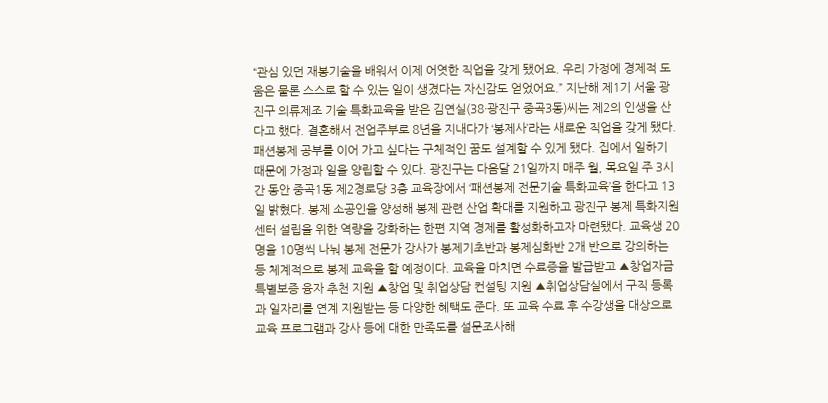“관심 있던 재봉기술을 배워서 이제 어엿한 직업을 갖게 됐어요. 우리 가정에 경제적 도움은 물론 스스로 할 수 있는 일이 생겼다는 자신감도 얻었어요.” 지난해 제1기 서울 광진구 의류제조 기술 특화교육을 받은 김연실(38·광진구 중곡3동)씨는 제2의 인생을 산다고 했다. 결혼해서 전업주부로 8년을 지내다가 ‘봉제사’라는 새로운 직업을 갖게 됐다. 패션봉제 공부를 이어 가고 싶다는 구체적인 꿈도 설계할 수 있게 됐다. 집에서 일하기 때문에 가정과 일을 양립할 수 있다. 광진구는 다음달 21일까지 매주 월, 목요일 주 3시간 동안 중곡1동 제2경로당 3층 교육장에서 ‘패션봉제 전문기술 특화교육’을 한다고 13일 밝혔다. 봉제 소공인을 양성해 봉제 관련 산업 확대를 지원하고 광진구 봉제 특화지원센터 설립을 위한 역량을 강화하는 한편 지역 경제를 활성화하고자 마련됐다. 교육생 20명을 10명씩 나눠 봉제 전문가 강사가 봉제기초반과 봉제심화반 2개 반으로 강의하는 등 체계적으로 봉제 교육을 할 예정이다. 교육을 마치면 수료증을 발급받고 ▲창업자금 특별보증 융자 추천 지원 ▲창업 및 취업상담 컨설팅 지원 ▲취업상담실에서 구직 등록과 일자리를 연계 지원받는 등 다양한 혜택도 준다. 또 교육 수료 후 수강생을 대상으로 교육 프로그램과 강사 등에 대한 만족도를 설문조사해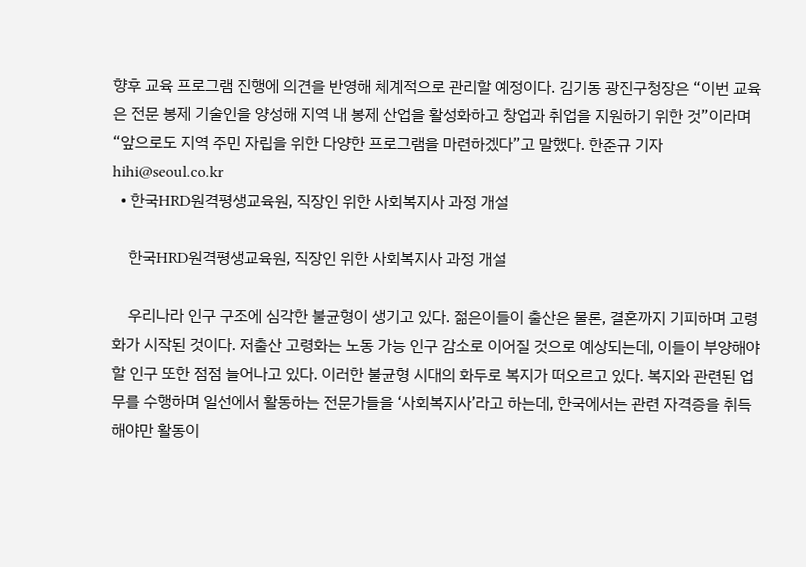향후 교육 프로그램 진행에 의견을 반영해 체계적으로 관리할 예정이다. 김기동 광진구청장은 “이번 교육은 전문 봉제 기술인을 양성해 지역 내 봉제 산업을 활성화하고 창업과 취업을 지원하기 위한 것”이라며 “앞으로도 지역 주민 자립을 위한 다양한 프로그램을 마련하겠다”고 말했다. 한준규 기자 hihi@seoul.co.kr
  • 한국HRD원격평생교육원, 직장인 위한 사회복지사 과정 개설

    한국HRD원격평생교육원, 직장인 위한 사회복지사 과정 개설

    우리나라 인구 구조에 심각한 불균형이 생기고 있다. 젊은이들이 출산은 물론, 결혼까지 기피하며 고령화가 시작된 것이다. 저출산 고령화는 노동 가능 인구 감소로 이어질 것으로 예상되는데, 이들이 부양해야 할 인구 또한 점점 늘어나고 있다. 이러한 불균형 시대의 화두로 복지가 떠오르고 있다. 복지와 관련된 업무를 수행하며 일선에서 활동하는 전문가들을 ‘사회복지사’라고 하는데, 한국에서는 관련 자격증을 취득해야만 활동이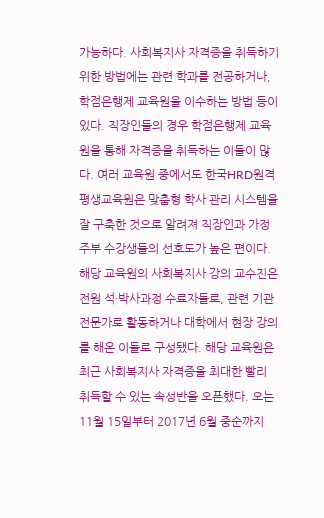가능하다. 사회복지사 자격증을 취득하기 위한 방법에는 관련 학과를 전공하거나, 학점은행제 교육원을 이수하는 방법 등이 있다. 직장인들의 경우 학점은행제 교육원을 통해 자격증을 취득하는 이들이 많다. 여러 교육원 중에서도 한국HRD원격평생교육원은 맞춤형 학사 관리 시스템을 잘 구축한 것으로 알려져 직장인과 가정주부 수강생들의 선호도가 높은 편이다. 해당 교육원의 사회복지사 강의 교수진은 전원 석·박사과정 수료자들로, 관련 기관 전문가로 활동하거나 대학에서 현장 강의를 해온 이들로 구성됐다. 해당 교육원은 최근 사회복지사 자격증을 최대한 빨리 취득할 수 있는 속성반을 오픈했다. 오는 11월 15일부터 2017년 6월 중순까지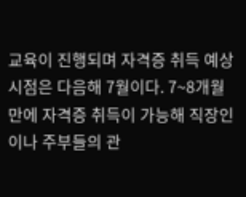교육이 진행되며 자격증 취득 예상 시점은 다음해 7월이다. 7~8개월 만에 자격증 취득이 가능해 직장인이나 주부들의 관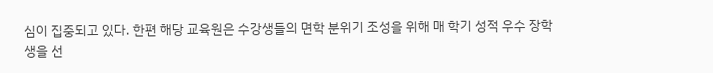심이 집중되고 있다. 한편 해당 교육원은 수강생들의 면학 분위기 조성을 위해 매 학기 성적 우수 장학생을 선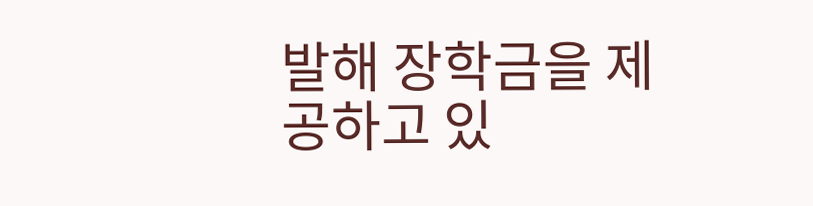발해 장학금을 제공하고 있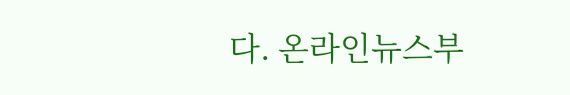다. 온라인뉴스부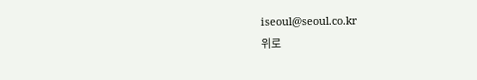iseoul@seoul.co.kr
위로